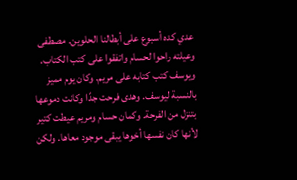عدي كده أسبوع على أبطالنا الحلوين. مصطفى وعيلته راحوا لحسام واتفقوا على كتب الكتاب. ويوسف كتب كتابه على مريم. وكان يوم مميز بالنسبة ليوسف. وهدى فرحت جدًا وكانت دموعها بتنزل من الفرحة. وكمان حسام ومريم عيطت كتير لأنها كان نفسها أخوها يبقى موجود معاها. ولكن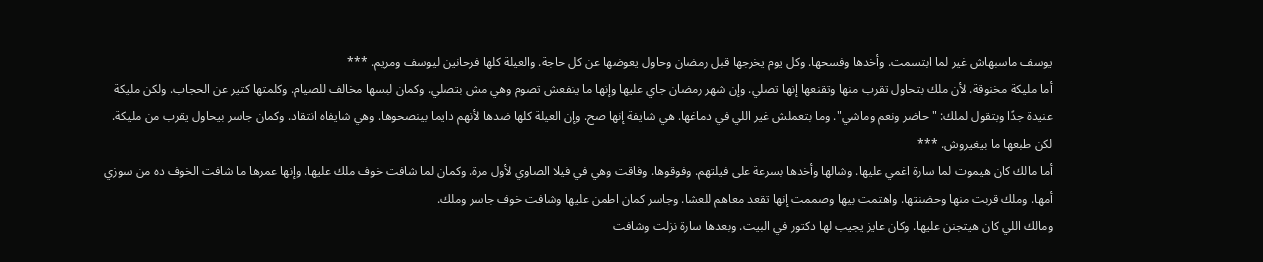يوسف ماسبهاش غير لما ابتسمت. وأخدها وفسحها. وكل يوم يخرجها قبل رمضان وحاول يعوضها عن كل حاجة. والعيلة كلها فرحانين ليوسف ومريم. ***
أما مليكة مخنوقة. لأن ملك بتحاول تقرب منها وتقنعها إنها تصلي. وإن شهر رمضان جاي عليها وإنها ما ينفعش تصوم وهي مش بتصلي. وكمان لبسها مخالف للصيام. وكلمتها كتير عن الحجاب. ولكن مليكة عنيدة جدًا وبتقول لملك: "حاضر ونعم وماشي". وما بتعملش غير اللي في دماغها. هي شايفة إنها صح. وإن العيلة كلها ضدها لأنهم دايما بينصحوها. وهي شايفاه انتقاد. وكمان جاسر بيحاول يقرب من مليكة. لكن طبعها ما بيغيروش. ***
أما مالك كان هيموت لما سارة اغمي عليها. وشالها وأخدها بسرعة على فيلتهم. وفوقوها. وفاقت وهي في فيلا الصاوي لأول مرة. وكمان لما شافت خوف ملك عليها. وإنها عمرها ما شافت الخوف ده من سوزي أمها. وملك قربت منها وحضنتها. واهتمت بيها وصممت إنها تقعد معاهم للعشا. وجاسر كمان اطمن عليها وشافت خوف جاسر وملك.
ومالك اللي كان هيتجنن عليها. وكان عايز يجيب لها دكتور في البيت. وبعدها سارة نزلت وشافت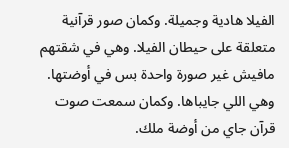الفيلا هادية وجميلة. وكمان صور قرآنية متعلقة على حيطان الفيلا. وهي في شقتهم مافيش غير صورة واحدة بس في أوضتها. وهي اللي جايباها. وكمان سمعت صوت قرآن جاي من أوضة ملك.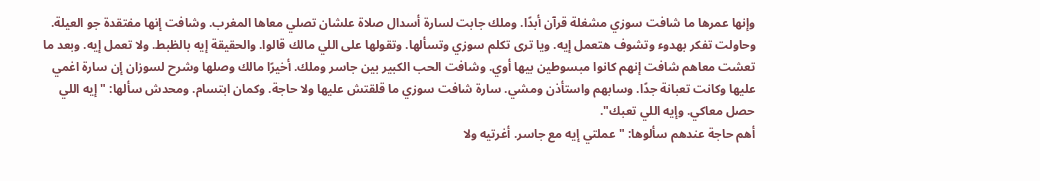وإنها عمرها ما شافت سوزي مشغلة قرآن أبدًا. وملك جابت لسارة أسدال صلاة علشان تصلي معاها المغرب. وشافت إنها مفتقدة جو العيلة.
وحاولت تفكر بهدوء وتشوف هتعمل إيه. ويا ترى تكلم سوزي وتسألها. وتقولها على اللي مالك قالوا. والحقيقة إيه بالظبط. ولا تعمل إيه. وبعد ما تعشت معاهم شافت إنهم كانوا مبسوطين بيها أوي. وشافت الحب الكبير بين جاسر وملك. أخيرًا مالك وصلها وشرح لسوزان إن سارة اغمي عليها وكانت تعبانة جدًا. وسابهم واستأذن ومشي. سارة شافت سوزي ما قلقتش عليها ولا حاجة. وكمان ابتسام. ومحدش سألها: "إيه اللي حصل معاكي. وإيه اللي تعبك".
أهم حاجة عندهم سألوها: "عملتي إيه مع جاسر. أغرتيه ولا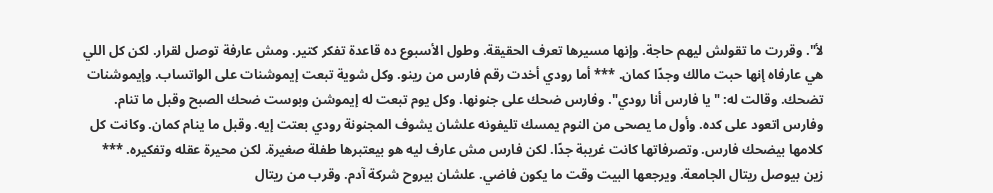لأ". وقررت ما تقولش ليهم حاجة. وإنها مسيرها تعرف الحقيقة. وطول الأسبوع ده قاعدة تفكر كتير. ومش عارفة توصل لقرار. لكن كل اللي هي عارفاه إنها حبت مالك وجدًا كمان. *** أما رودي أخدت رقم فارس من رينو. وكل شوية تبعت إيموشنات على الواتساب. وإيموشنات تضحك. وقالت له: "يا فارس أنا رودي". وفارس ضحك على جنونها. وكل يوم تبعت له إيموشن وبوست ضحك الصبح وقبل ما تنام.
وفارس اتعود على كده. وأول ما يصحى من النوم يمسك تليفونه علشان يشوف المجنونة رودي بعتت إيه. وقبل ما ينام كمان. وكانت كل كلامها بيضحك فارس. وتصرفاتها كانت غريبة جدًا. لكن فارس مش عارف ليه هو بيعتبرها طفلة صغيرة. لكن محيرة عقله وتفكيره. ***
زين بيوصل ريتال الجامعة. ويرجعها البيت وقت ما يكون فاضي. علشان بيروح شركة آدم. وقرب من ريتال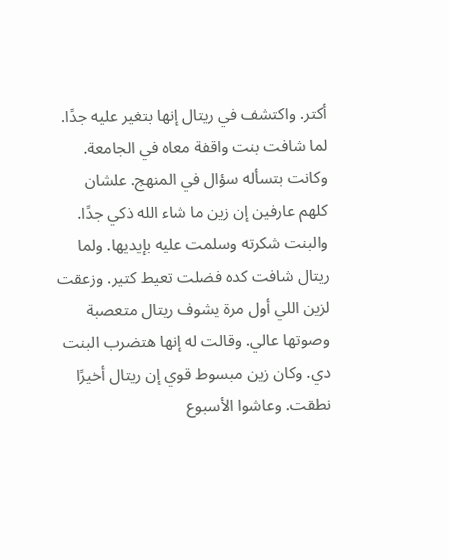أكتر. واكتشف في ريتال إنها بتغير عليه جدًا. لما شافت بنت واقفة معاه في الجامعة. وكانت بتسأله سؤال في المنهج. علشان كلهم عارفين إن زين ما شاء الله ذكي جدًا. والبنت شكرته وسلمت عليه بإيديها. ولما ريتال شافت كده فضلت تعيط كتير. وزعقت لزين اللي أول مرة يشوف ريتال متعصبة وصوتها عالي. وقالت له إنها هتضرب البنت دي. وكان زين مبسوط قوي إن ريتال أخيرًا نطقت. وعاشوا الأسبوع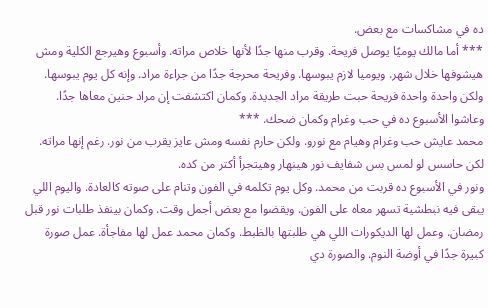ده في مشاكسات مع بعض.
*** أما مالك يوميًا يوصل فريحة. وقرب منها جدًا لأنها خلاص مراته. وأسبوع وهيرجع الكلية ومش هيشوفها خلال شهر. ويوميا لازم يبوسها. وفريحة محرجة جدًا من جراءة مراد. وإنه كل يوم يبوسها. ولكن واحدة واحدة فريحة حبت طريقة مراد الجديدة. وكمان اكتشفت إن مراد حنين معاها جدًا. وعاشوا الأسبوع ده في حب وغرام وكمان ضحك. ***
محمد عايش حب وغرام وهيام مع نورو. ولكن حارم نفسه ومش عايز يقرب من نور. رغم إنها مراته. لكن حاسس لو لمس بس شفايف نور هينهار وهيتجرأ أكتر من كده.
ونور في الأسبوع ده قربت من محمد. وكل يوم تكلمه في الفون وتنام على صوته كالعادة. واليوم اللي يبقى فيه نبطشية تسهر معاه على الفون. ويقضوا مع بعض أجمل وقت. وكمان بينفذ طلبات نور قبل رمضان. وعمل لها الديكورات اللي هي طلبتها بالظبط. وكمان محمد عمل لها مفاجأة. عمل صورة كبيرة جدًا في أوضة النوم. والصورة دي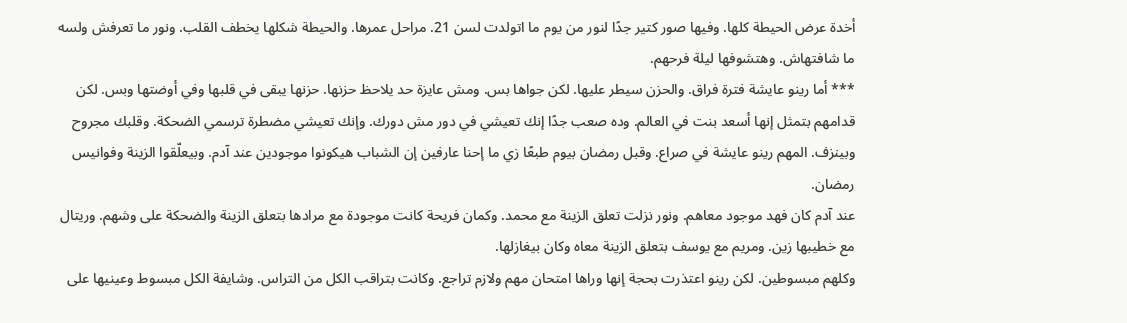أخدة عرض الحيطة كلها. وفيها صور كتير جدًا لنور من يوم ما اتولدت لسن 21. مراحل عمرها. والحيطة شكلها يخطف القلب. ونور ما تعرفش ولسه ما شافتهاش. وهتشوفها ليلة فرحهم.
*** أما رينو عايشة فترة فراق. والحزن سيطر عليها. لكن جواها بس. ومش عايزة حد يلاحظ حزنها. حزنها يبقى في قلبها وفي أوضتها وبس. لكن قدامهم بتمثل إنها أسعد بنت في العالم. وده صعب جدًا إنك تعيشي في دور مش دورك. وإنك تعيشي مضطرة ترسمي الضحكة. وقلبك مجروح وبينزف. المهم رينو عايشة في صراع. وقبل رمضان بيوم طبعًا زي ما إحنا عارفين إن الشباب هيكونوا موجودين عند آدم. وبيعلّقوا الزينة وفوانيس رمضان.
عند آدم كان فهد موجود معاهم. ونور نزلت تعلق الزينة مع محمد. وكمان فريحة كانت موجودة مع مرادها بتعلق الزينة والضحكة على وشهم. وريتال مع خطيبها زين. ومريم مع يوسف بتعلق الزينة معاه وكان بيغازلها.
وكلهم مبسوطين. لكن رينو اعتذرت بحجة إنها وراها امتحان مهم ولازم تراجع. وكانت بتراقب الكل من التراس. وشايفة الكل مبسوط وعينيها على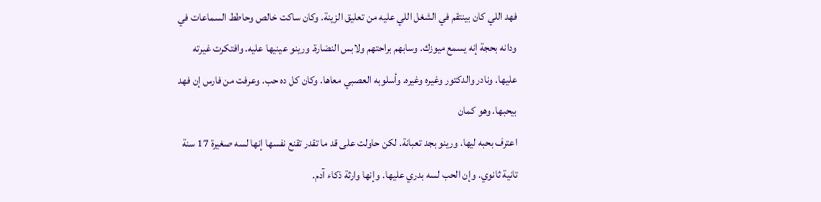فهد اللي كان بينتقم في الشغل اللي عليه من تعليق الزينة. وكان ساكت خالص وحاطط السماعات في ودانه بحجة إنه يسمع ميوزك. وسابهم براحتهم ولابس النضارة. ورينو عينيها عليه. وافتكرت غيرته عليها. ونادر والدكتور وغيره وغيره. وأسلوبه العصبي معاها. وكان كل ده حب. وعرفت من فارس إن فهد بيحبها. وهو كمان
اعترف بحبه ليها. ورينو بجد تعبانة. لكن حاولت على قد ما تقدر تقنع نفسها إنها لسه صغيرة 17 سنة تانية ثانوي. وإن الحب لسه بدري عليها. وإنها وارثة ذكاء آدم.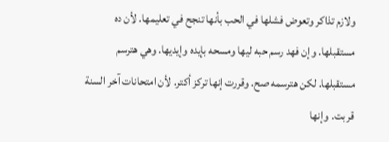ولازم تذاكر وتعوض فشلها في الحب بأنها تنجح في تعليمها. لأن ده مستقبلها. وإن فهد رسم حبه ليها ومسحه بإيده وإيديها. وهي هترسم مستقبلها. لكن هترسمه صح. وقررت إنها تركز أكتر. لأن امتحانات آخر السنة قربت. وإنها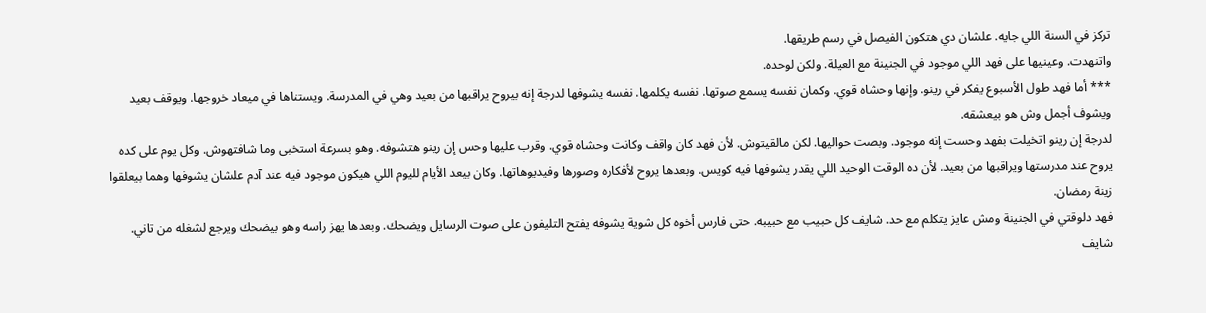تركز في السنة اللي جايه. علشان دي هتكون الفيصل في رسم طريقها.
واتنهدت. وعينيها على فهد اللي موجود في الجنينة مع العيلة. ولكن لوحده.
*** أما فهد طول الأسبوع يفكر في رينو. وإنها وحشاه قوي. وكمان نفسه يسمع صوتها. نفسه يكلمها. نفسه يشوفها لدرجة إنه بيروح يراقبها من بعيد وهي في المدرسة. ويستناها في ميعاد خروجها. ويوقف بعيد ويشوف أجمل وش هو بيعشقه.
لدرجة إن رينو اتخيلت بفهد وحست إنه موجود. وبصت حواليها. لكن مالقيتوش. لأن فهد كان واقف وكانت وحشاه قوي. وقرب عليها وحس إن رينو هتشوفه. وهو بسرعة استخبى وما شافتهوش. وكل يوم على كده يروح عند مدرستها ويراقبها من بعيد. لأن ده الوقت الوحيد اللي يقدر يشوفها فيه كويس. وبعدها يروح لأفكاره وصورها وفيديوهاتها. وكان بيعد الأيام لليوم اللي هيكون موجود فيه عند آدم علشان يشوفها وهما بيعلقوا زينة رمضان.
فهد دلوقتي في الجنينة ومش عايز يتكلم مع حد. شايف كل حبيب مع حبيبه. حتى فارس أخوه كل شوية يشوفه يفتح التليفون على صوت الرسايل ويضحك. وبعدها يهز راسه وهو بيضحك ويرجع لشغله من تاني. شايف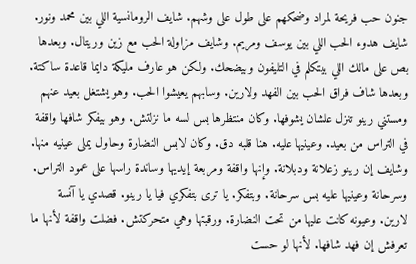جنون حب فريحة لمراد وضحكهم على طول على وشهم. شايف الرومانسية اللي بين محمد ونور. شايف هدوء الحب اللي بين يوسف ومريم. وشايف مزاولة الحب مع زين وريتال. وبعدها بص على مالك اللي بيتكلم في التليفون وبيضحك. ولكن هو عارف مليكة دايما قاعدة ساكتة.
وبعدها شاف فراق الحب بين الفهد ولارين. وسابهم يعيشوا الحب. وهو يشتغل بعيد عنهم ومستني رينو تنزل علشان يشوفها. وكان منتظرها بس لسه ما نزلتش. وهو بيفكر شافها واقفة في التراس من بعيد. وعينيها عليه. هنا قلبه دق. وكان لابس النضارة وحاول يملى عينيه منها. وشايف إن رينو زعلانة ودبلانة. وإنها واقفة ومربعة إيديها وساندة راسها على عمود التراس. وسرحانة وعينيها عليه بس سرحانة. وبتفكر. يا ترى بتفكري فيا يا رينو. قصدي يا آنسة
لارين. وعيونه كانت عليها من تحت النضارة. ورقبتها وهي متحركتش. فضلت واقفة لأنها ما تعرفش إن فهد شافها. لأنها لو حست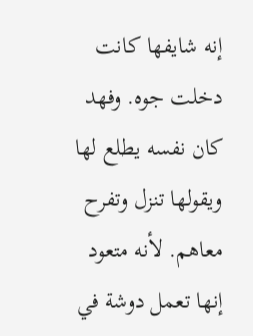إنه شايفها كانت دخلت جوه. وفهد كان نفسه يطلع لها ويقولها تنزل وتفرح معاهم. لأنه متعود إنها تعمل دوشة في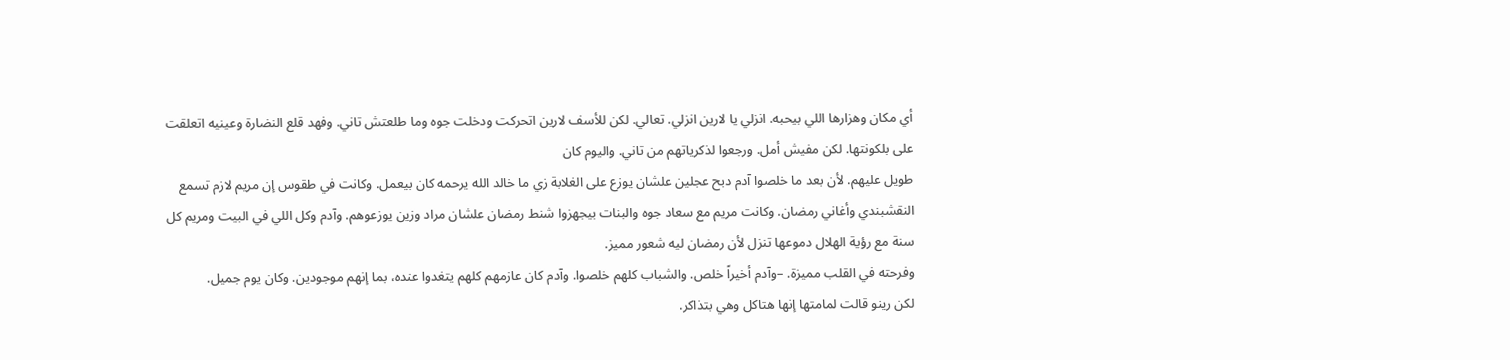أي مكان وهزارها اللي بيحبه. انزلي يا لارين انزلي. تعالي. لكن للأسف لارين اتحركت ودخلت جوه وما طلعتش تاني. وفهد قلع النضارة وعينيه اتعلقت على بلكونتها. لكن مفيش أمل. ورجعوا لذكرياتهم من تاني. واليوم كان
طويل عليهم. لأن بعد ما خلصوا آدم دبح عجلين علشان يوزع على الغلابة زي ما خالد الله يرحمه كان بيعمل. وكانت في طقوس إن مريم لازم تسمع النقشبندي وأغاني رمضان. وكانت مريم مع سعاد جوه والبنات بيجهزوا شنط رمضان علشان مراد وزين يوزعوهم. وآدم وكل اللي في البيت ومريم كل سنة مع رؤية الهلال دموعها تنزل لأن رمضان ليه شعور مميز.
وفرحته في القلب مميزة. –وآدم أخيراً خلص. والشباب كلهم خلصوا. وآدم كان عازمهم كلهم يتغدوا عنده، بما إنهم موجودين. وكان يوم جميل.
لكن رينو قالت لمامتها إنها هتاكل وهي بتذاكر.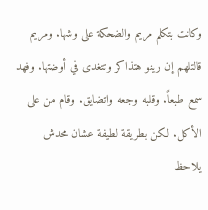وكانت بتكلم مريم والضحكة على وشها. ومريم قالتلهم إن رينو هتذاكر وتتغدى في أوضتها. وفهد سمع طبعاً. وقلبه وجعه واتضايق. وقام من على الأكل. لكن بطريقة لطيفة عشان محدش يلاحظ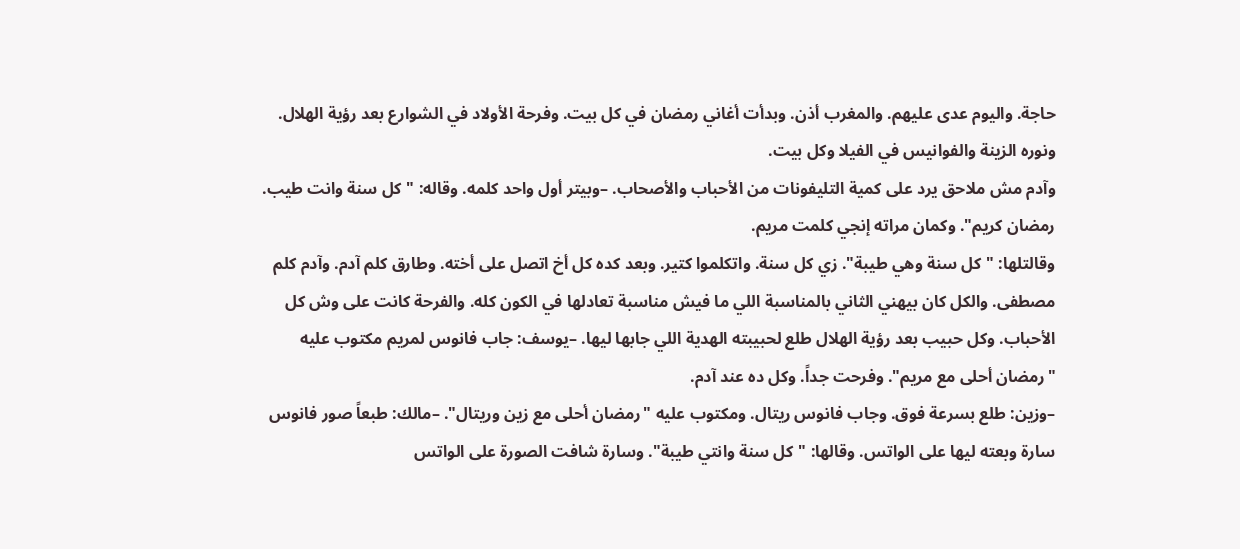حاجة. واليوم عدى عليهم. والمغرب أذن. وبدأت أغاني رمضان في كل بيت. وفرحة الأولاد في الشوارع بعد رؤية الهلال. ونوره الزينة والفوانيس في الفيلا وكل بيت.
وآدم مش ملاحق يرد على كمية التليفونات من الأحباب والأصحاب. –وبيتر أول واحد كلمه. وقاله: "كل سنة وانت طيب. رمضان كريم". وكمان مراته إنجي كلمت مريم.
وقالتلها: "كل سنة وهي طيبة". زي كل سنة. واتكلموا كتير. وبعد كده كل أخ اتصل على أخته. وطارق كلم آدم. وآدم كلم مصطفى. والكل كان بيهني الثاني بالمناسبة اللي ما فيش مناسبة تعادلها في الكون كله. والفرحة كانت على وش كل الأحباب. وكل حبيب بعد رؤية الهلال طلع لحبيبته الهدية اللي جابها ليها. –يوسف: جاب فانوس لمريم مكتوب عليه "رمضان أحلى مع مريم". وفرحت جداً. وكل ده عند آدم.
–وزين: طلع بسرعة فوق. وجاب فانوس ريتال. ومكتوب عليه "رمضان أحلى مع زين وريتال". –مالك: طبعاً صور فانوس سارة وبعته ليها على الواتس. وقالها: "كل سنة وانتي طيبة". وسارة شافت الصورة على الواتس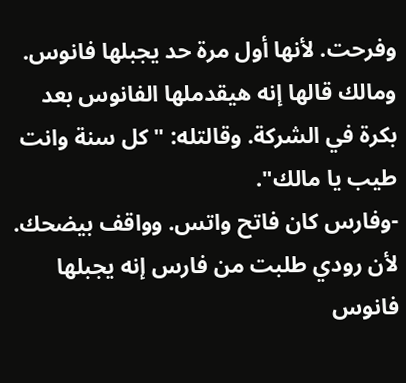وفرحت. لأنها أول مرة حد يجبلها فانوس. ومالك قالها إنه هيقدملها الفانوس بعد بكرة في الشركة. وقالتله: "كل سنة وانت طيب يا مالك".
-وفارس كان فاتح واتس. وواقف بيضحك. لأن رودي طلبت من فارس إنه يجبلها فانوس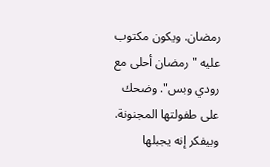رمضان. ويكون مكتوب عليه "رمضان أحلى مع رودي وبس". وضحك على طفولتها المجنونة. وبيفكر إنه يجبلها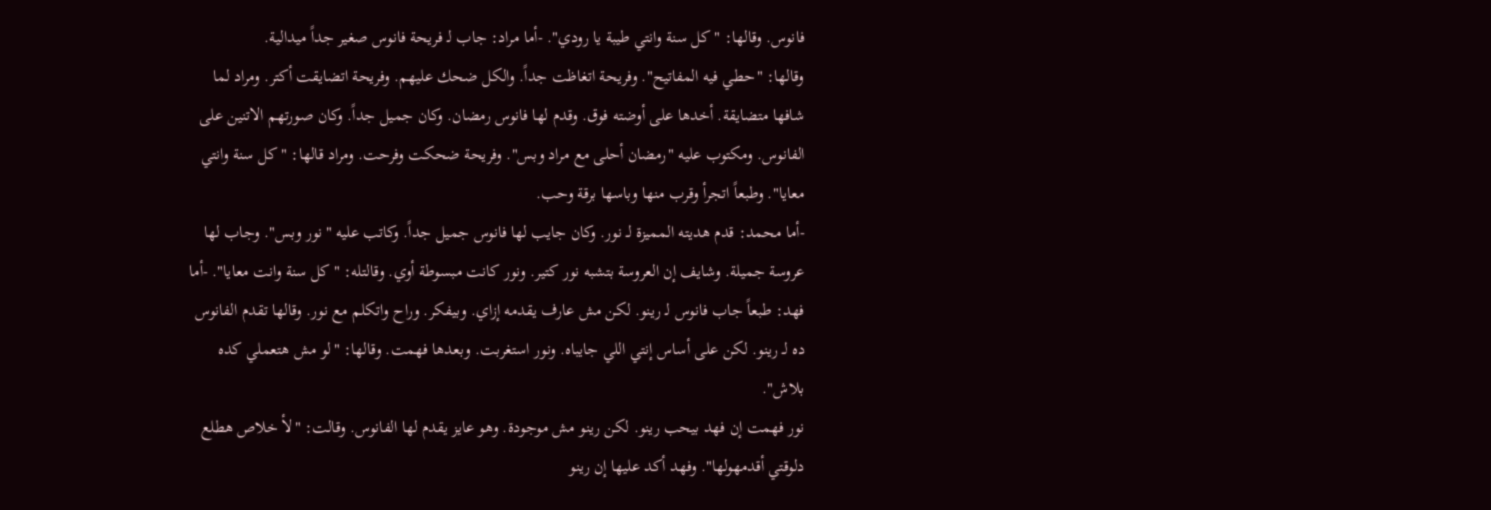فانوس. وقالها: "كل سنة وانتي طيبة يا رودي". -أما مراد: جاب لـ فريحة فانوس صغير جداً ميدالية.
وقالها: "حطي فيه المفاتيح". وفريحة اتغاظت جداً. والكل ضحك عليهم. وفريحة اتضايقت أكتر. ومراد لما شافها متضايقة. أخدها على أوضته فوق. وقدم لها فانوس رمضان. وكان جميل جداً. وكان صورتهم الاتنين على الفانوس. ومكتوب عليه "رمضان أحلى مع مراد وبس". وفريحة ضحكت وفرحت. ومراد قالها: "كل سنة وانتي معايا". وطبعاً اتجرأ وقرب منها وباسها برقة وحب.
-أما محمد: قدم هديته المميزة لـ نور. وكان جايب لها فانوس جميل جداً. وكاتب عليه "نور وبس". وجاب لها عروسة جميلة. وشايف إن العروسة بتشبه نور كتير. ونور كانت مبسوطة أوي. وقالتله: "كل سنة وانت معايا". -أما فهد: طبعاً جاب فانوس لـ رينو. لكن مش عارف يقدمه إزاي. وبيفكر. وراح واتكلم مع نور. وقالها تقدم الفانوس ده لـ رينو. لكن على أساس إنتي اللي جايباه. ونور استغربت. وبعدها فهمت. وقالها: "لو مش هتعملي كده بلاش".
نور فهمت إن فهد بيحب رينو. لكن رينو مش موجودة. وهو عايز يقدم لها الفانوس. وقالت: "لأ خلاص هطلع دلوقتي أقدمهولها". وفهد أكد عليها إن رينو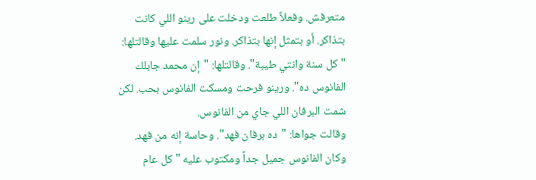متعرفش. وفعلاً طلعت ودخلت على رينو اللي كانت بتذاكر. أو بتمثل إنها بتذاكر. ونور سلمت عليها وقالتلها: "كل سنة وانتي طيبة". وقالتلها: "إن محمد جابلك الفانوس ده". ورينو فرحت ومسكت الفانوس بحب. لكن شمت البرفان اللي جاي من الفانوس.
وقالت جواها: "ده برفان فهد". وحاسة إنه من فهد. وكان الفانوس جميل جداً ومكتوب عليه "كل عام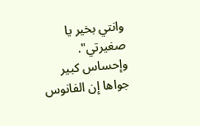وانتي بخير يا صغيرتي". وإحساس كبير جواها إن الفانوس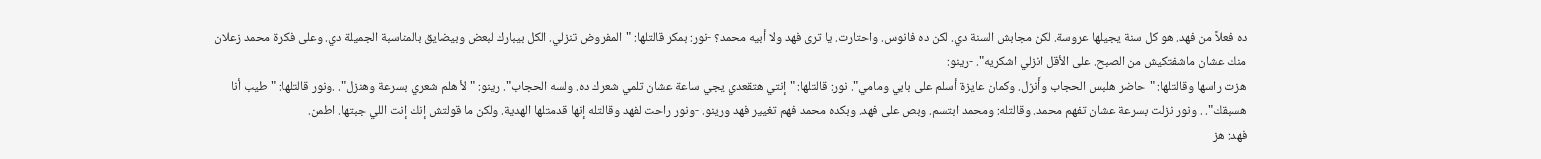ده فعلاً من فهد. هو كل سنة يجيلها عروسة. لكن مجابش السنة دي. لكن ده فانوس. واحتارت. يا ترى فهد ولا أبيه محمد؟ -نور: بمكر قالتلها: "المفروض تنزلي. الكل بيبارك لبعض وبيضايق بالمناسبة الجميلة دي. وعلى فكرة محمد زعلان منك عشان ماشفتكيش من الصبح. على الأقل انزلي اشكريه". -رينو:
هزت راسها وقالتلها: "حاضر هلبس الحجاب وأَنزل. وكمان عايزة أسلم على بابي ومامي". نور: قالتلها: "إنتي هتقعدي يجي ساعة عشان تلمي شعرك ده. ولسه الحجاب". رينو: "لأ هلم شعري بسرعة وهنزل". .ونور قالتلها: "طيب أنا هسبقك". . ونور نزلت بسرعة عشان تفهم محمد. وقالتله: ومحمد ابتسم. وبص على فهد. وبكده محمد فهم تغيير فهد ورينو. -ونور راحت لفهد وقالتله إنها قدمتلها الهدية. ولكن ما قولتش إنك إنت اللي جبتها. اطمن.
فهد: هز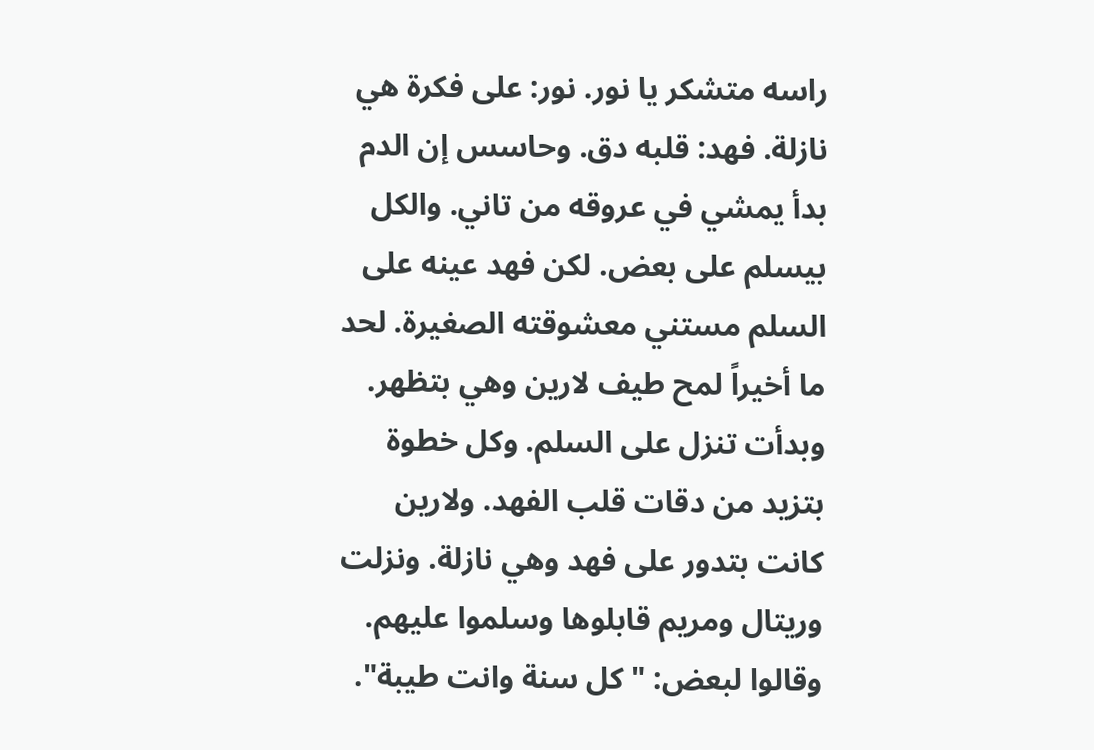راسه متشكر يا نور. نور: على فكرة هي نازلة. فهد: قلبه دق. وحاسس إن الدم بدأ يمشي في عروقه من تاني. والكل بيسلم على بعض. لكن فهد عينه على السلم مستني معشوقته الصغيرة. لحد ما أخيراً لمح طيف لارين وهي بتظهر. وبدأت تنزل على السلم. وكل خطوة بتزيد من دقات قلب الفهد. ولارين كانت بتدور على فهد وهي نازلة. ونزلت وريتال ومريم قابلوها وسلموا عليهم.
وقالوا لبعض: "كل سنة وانت طيبة".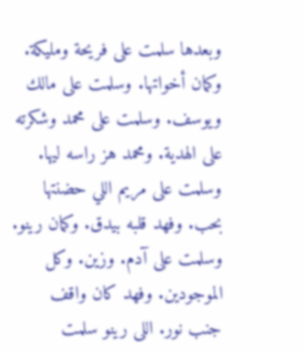وبعدها سلمت على فريحة ومليكة. وكمان أخواتها. وسلمت على مالك ويوسف. وسلمت على محمد وشكرته على الهدية. ومحمد هز راسه ليها. وسلمت على مريم اللي حضنتها بحب. وفهد قلبه بيدق. وكمان رينو. وسلمت على آدم. وزين. وكل الموجودين. وفهد كان واقف جنب نور. اللى رينو سلمت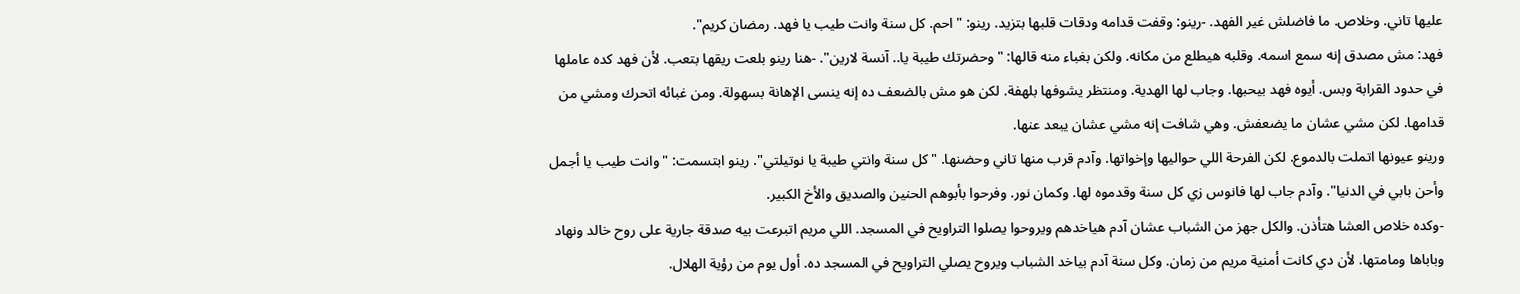عليها تاني. وخلاص. ما فاضلش غير الفهد. -رينو: وقفت قدامه ودقات قلبها بتزيد. رينو: "احم. كل سنة وانت طيب يا فهد. رمضان كريم".
فهد: مش مصدق إنه سمع اسمه. وقلبه هيطلع من مكانه. ولكن بغباء منه قالها: "وحضرتك طيبة يا.. آنسة لارين". -هنا رينو بلعت ريقها بتعب. لأن فهد كده عاملها في حدود القرابة وبس. أيوه فهد بيحبها. وجاب لها الهدية. ومنتظر يشوفها بلهفة. لكن هو مش بالضعف ده إنه ينسى الإهانة بسهولة. ومن غبائه اتحرك ومشي من قدامها. لكن مشي عشان ما يضعفش. وهي شافت إنه مشي عشان يبعد عنها.
ورينو عيونها اتملت بالدموع. لكن الفرحة اللي حواليها وإخواتها. وآدم قرب منها تاني وحضنها. "كل سنة وانتي طيبة يا نوتيلتي". رينو ابتسمت: "وانت طيب يا أجمل وأحن بابي في الدنيا". وآدم جاب لها فانوس زي كل سنة وقدموه لها. وكمان نور. وفرحوا بأبوهم الحنين والصديق والأخ الكبير.
-وكده خلاص العشا هتأذن. والكل جهز من الشباب عشان آدم هياخدهم ويروحوا يصلوا التراويح في المسجد. اللي مريم اتبرعت بيه صدقة جارية على روح خالد ونهاد وباباها ومامتها. لأن دي كانت أمنية مريم من زمان. وكل سنة آدم بياخد الشباب ويروح يصلي التراويح في المسجد ده. أول يوم من رؤية الهلال.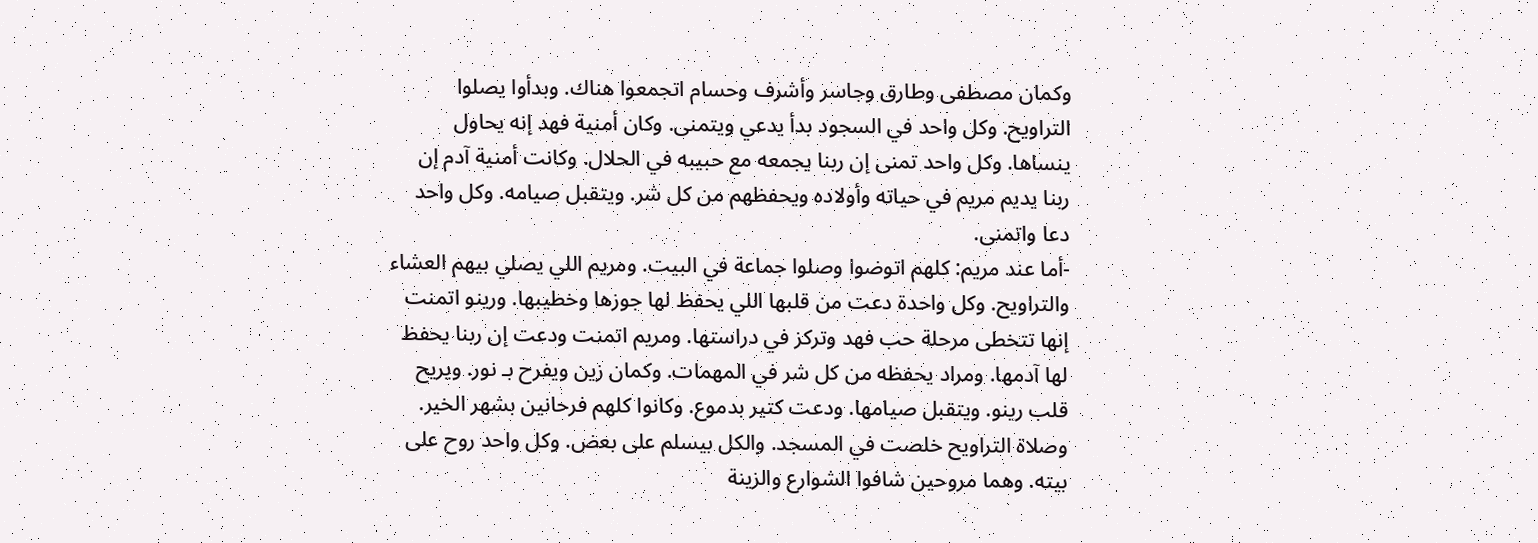وكمان مصطفى وطارق وجاسر وأشرف وحسام اتجمعوا هناك. وبدأوا يصلوا التراويح. وكل واحد في السجود بدأ يدعي ويتمنى. وكان أمنية فهد إنه يحاول ينساها. وكل واحد تمنى إن ربنا يجمعه مع حبيبه في الحلال. وكانت أمنية آدم إن ربنا يديم مريم في حياته وأولاده ويحفظهم من كل شر. ويتقبل صيامه. وكل واحد دعا واتمنى.
-أما عند مريم: كلهم اتوضوا وصلوا جماعة في البيت. ومريم اللي يصلي بيهم العشاء والتراويح. وكل واحدة دعت من قلبها اللي يحفظ لها جوزها وخطيبها. ورينو اتمنت إنها تتخطى مرحلة حب فهد وتركز في دراستها. ومريم اتمنت ودعت إن ربنا يحفظ لها آدمها. ومراد يحفظه من كل شر في المهمات. وكمان زين ويفرح بـ نور. ويريح قلب رينو. ويتقبل صيامها. ودعت كتير بدموع. وكانوا كلهم فرحانين بشهر الخير. وصلاة التراويح خلصت في المسجد. والكل بيسلم على بعض. وكل واحد روح على بيته. وهما مروحين شافوا الشوارع والزينة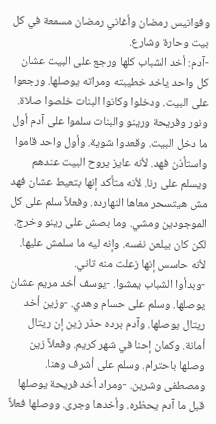وفوانيس رمضان وأغاني رمضان مسمعة في كل بيت وحارة وشارع.
-آدم: أخد الشباب كلها ورجع على البيت عشان كل واحد ياخد خطيبته ومراته يوصلها. ورجعوا على البيت. ودخلوا وكانوا البنات خلصوا صلاة. ونور وفريحة ورينو والبنات سلموا على آدم أول ما دخل البيت. وقعدوا شوية. وأول واحد قاموا واستأذن فهد. لأنه عايز يروح البيت عندهم ويسلم على رنا. لأنه متأكد إنها بتعيط عشان فهد مش هيتسحر معاها النهارده. وفعلاً سلم على كل الموجودين ومشي. وما بصش على رينو وخرج. لكن كان بيلعن نفسه. وإنه ليه ما سلمش عليها. لأنه حاسس إنها زعلت منه تاني.
-وبدأوا الشباب يمشوا. -يوسف أخد مريم عشان يوصلها. وسلم على حسام وهدي. -وزين أخد ريتال يوصلها. وآدم برده حذر زين إن ريتال أمانة. وكمان إحنا في شهر كريم. وفعلاً زين وصلها باحترام. وسلم على أشرف وهنا. ومصطفى وشرين. -ومراد أخد فريحة يوصلها قبل ما آدم يحظره. وأخدها وجرى. ووصلها فعلاً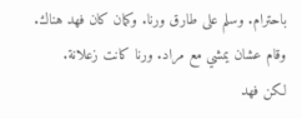باحترام. وسلم على طارق ورنا. وكمان كان فهد هناك. وقام عشان يمشي مع مراد. ورنا كانت زعلانة.
لكن فهد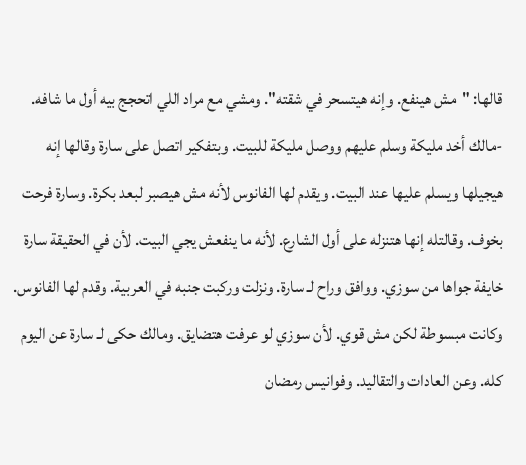قالها: "مش هينفع. وإنه هيتسحر في شقته". ومشي مع مراد اللي اتحجج بيه أول ما شافه.
-مالك أخد مليكة وسلم عليهم ووصل مليكة للبيت. وبتفكير اتصل على سارة وقالها إنه هيجيلها ويسلم عليها عند البيت. ويقدم لها الفانوس لأنه مش هيصبر لبعد بكرة. وسارة فرحت بخوف. وقالتله إنها هتنزله على أول الشارع. لأنه ما ينفعش يجي البيت. لأن في الحقيقة سارة خايفة جواها من سوزي. ووافق وراح لـ سارة. ونزلت وركبت جنبه في العربية. وقدم لها الفانوس. وكانت مبسوطة لكن مش قوي. لأن سوزي لو عرفت هتضايق. ومالك حكى لـ سارة عن اليوم كله. وعن العادات والتقاليد. وفوانيس رمضان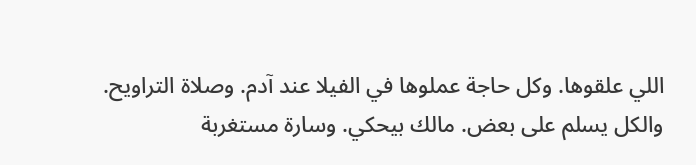اللي علقوها. وكل حاجة عملوها في الفيلا عند آدم. وصلاة التراويح. والكل يسلم على بعض. مالك بيحكي. وسارة مستغربة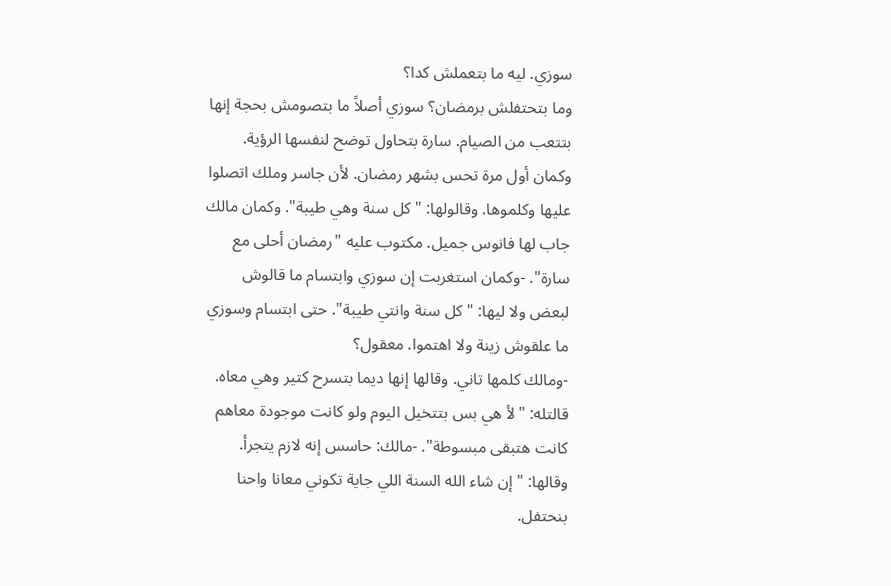سوزي. ليه ما بتعملش كدا؟
وما بتحتفلش برمضان؟ سوزي أصلاً ما بتصومش بحجة إنها بتتعب من الصيام. سارة بتحاول توضح لنفسها الرؤية. وكمان أول مرة تحس بشهر رمضان. لأن جاسر وملك اتصلوا عليها وكلموها. وقالولها: "كل سنة وهي طيبة". وكمان مالك جاب لها فانوس جميل. مكتوب عليه "رمضان أحلى مع سارة". -وكمان استغربت إن سوزي وابتسام ما قالوش لبعض ولا ليها: "كل سنة وانتي طيبة". حتى ابتسام وسوزي ما علقوش زينة ولا اهتموا. معقول؟
-ومالك كلمها تاني. وقالها إنها ديما بتسرح كتير وهي معاه. قالتله: "لأ هي بس بتتخيل اليوم ولو كانت موجودة معاهم كانت هتبقى مبسوطة". -مالك: حاسس إنه لازم يتجرأ. وقالها: "إن شاء الله السنة اللي جاية تكوني معانا واحنا بنحتفل.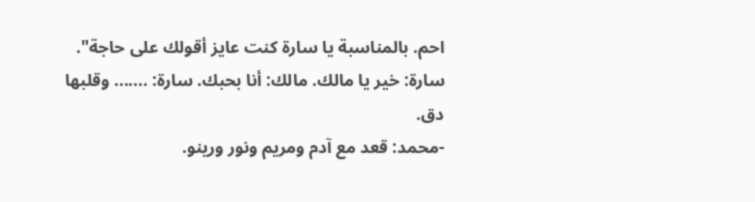احم. بالمناسبة يا سارة كنت عايز أقولك على حاجة". سارة: خير يا مالك. مالك: أنا بحبك. سارة: ....... وقلبها دق.
-محمد: قعد مع آدم ومريم ونور ورينو.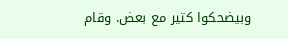وبيضحكوا كتير مع بعض. وقام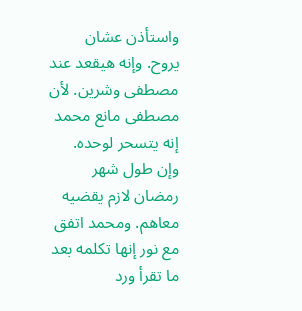واستأذن عشان يروح. وإنه هيقعد عند مصطفى وشرين. لأن مصطفى مانع محمد إنه يتسحر لوحده. وإن طول شهر رمضان لازم يقضيه معاهم. ومحمد اتفق مع نور إنها تكلمه بعد ما تقرأ ورد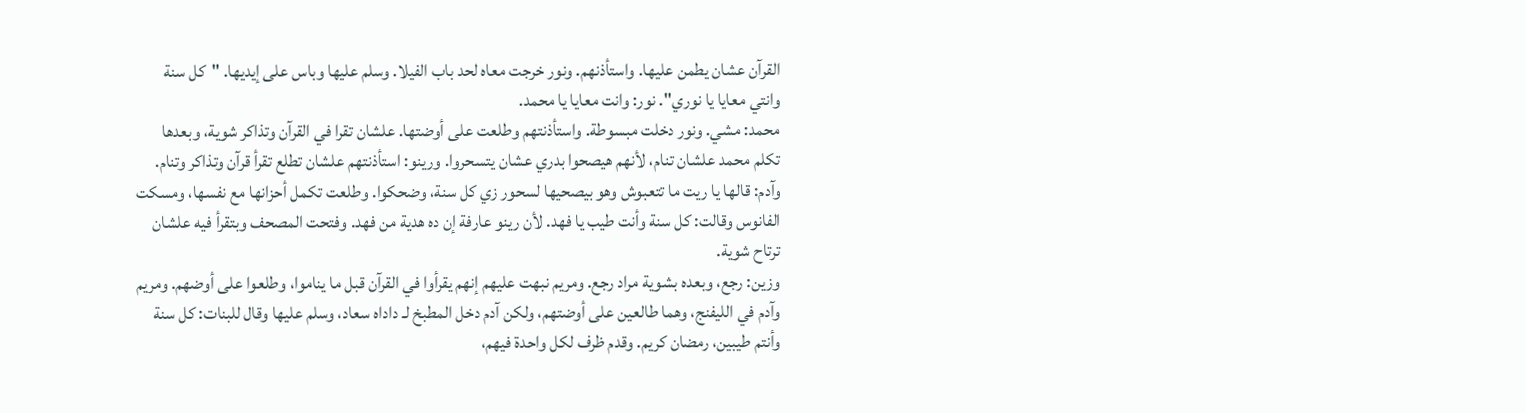القرآن عشان يطمن عليها. واستأذنهم. ونور خرجت معاه لحد باب الفيلا. وسلم عليها وباس على إيديها. "كل سنة وانتي معايا يا نوري". نور: وانت معايا يا محمد.
محمد: مشي. ونور دخلت مبسوطة. واستأذنتهم وطلعت على أوضتها. علشان تقرا في القرآن وتذاكر شوية، وبعدها تكلم محمد علشان تنام، لأنهم هيصحوا بدري عشان يتسحروا. ورينو: استأذنتهم علشان تطلع تقرأ قرآن وتذاكر وتنام. وآدم: قالها يا ريت ما تتعبوش وهو بيصحيها لسحور زي كل سنة، وضحكوا. وطلعت تكمل أحزانها مع نفسها، ومسكت الفانوس وقالت: كل سنة وأنت طيب يا فهد. لأن رينو عارفة إن ده هدية من فهد. وفتحت المصحف وبتقرأ فيه علشان ترتاح شوية.
وزين: رجع، وبعده بشوية مراد رجع. ومريم نبهت عليهم إنهم يقرأوا في القرآن قبل ما يناموا، وطلعوا على أوضهم. ومريم وآدم في الليفنج، وهما طالعين على أوضتهم، ولكن آدم دخل المطبخ لـ داداه سعاد، وسلم عليها وقال للبنات: كل سنة وأنتم طيبين، رمضان كريم. وقدم ظرف لكل واحدة فيهم،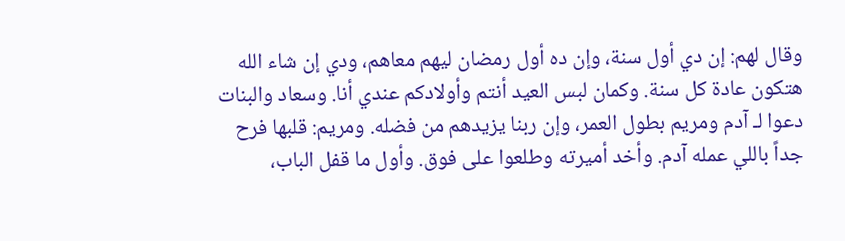وقال لهم: إن دي أول سنة، وإن ده أول رمضان ليهم معاهم، ودي إن شاء الله هتكون عادة كل سنة. وكمان لبس العيد أنتم وأولادكم عندي أنا. وسعاد والبنات دعوا لـ آدم ومريم بطول العمر، وإن ربنا يزيدهم من فضله. ومريم: قلبها فرح جداً باللي عمله آدم. وأخد أميرته وطلعوا على فوق. وأول ما قفل الباب،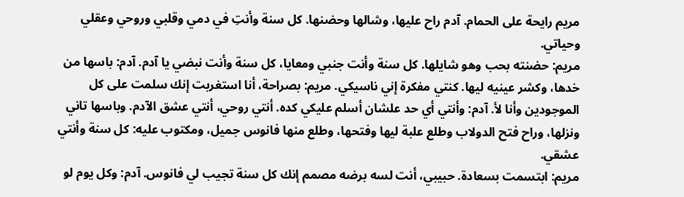مريم رايحة على الحمام. آدم راح عليها، وشالها وحضنها. كل سنة وأنتِ في دمي وقلبي وروحي وعقلي وحياتي.
مريم: حضنته بحب وهو شايلها. كل سنة وأنت جنبي ومعايا، كل سنة وأنت نبضي يا آدم. آدم: باسها من خدها، وكشر عينيه ليها. كنتي مفكرة إني ناسيكي. مريم: بصراحة، أنا استغربت إنك سلمت على كل الموجودين وأنا لأ. آدم: وأنتي أي حد علشان أسلم عليكي كده. أنتي روحي، أنتي عشق الآدم. وباسها تاني ونزلها، وراح فتح الدولاب وطلع علبة ليها وفتحها، وطلع منها فانوس جميل، ومكتوب عليه: كل سنة وأنتي عشقي.
مريم: ابتسمت بسعادة. حبيبي، أنت لسه برضه مصمم إنك كل سنة تجيب لي فانوس. آدم: وكل يوم لو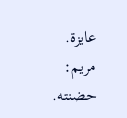عايزة. مريم: حضنته.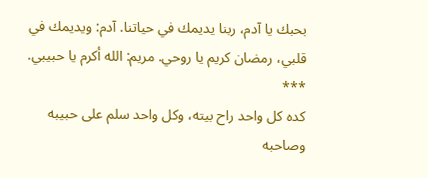بحبك يا آدم، ربنا يديمك في حياتنا. آدم: ويديمك في قلبي، رمضان كريم يا روحي. مريم: الله أكرم يا حبيبي. ***
كده كل واحد راح بيته، وكل واحد سلم على حبيبه وصاحبه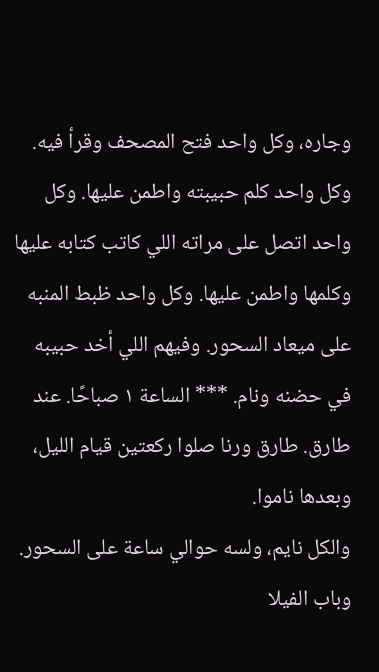وجاره، وكل واحد فتح المصحف وقرأ فيه. وكل واحد كلم حبيبته واطمن عليها. وكل واحد اتصل على مراته اللي كاتب كتابه عليها وكلمها واطمن عليها. وكل واحد ظبط المنبه على ميعاد السحور. وفيهم اللي أخد حبيبه في حضنه ونام. *** الساعة ١ صباحًا. عند طارق. طارق ورنا صلوا ركعتين قيام الليل، وبعدها ناموا.
والكل نايم، ولسه حوالي ساعة على السحور. وباب الفيلا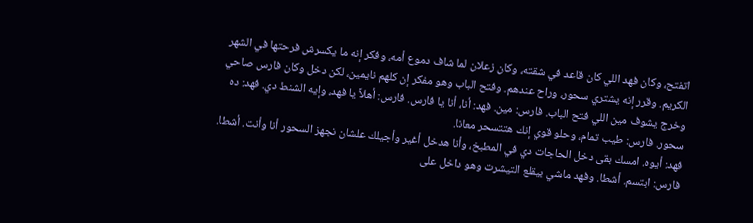اتفتح، وكان فهد اللي كان قاعد في شقته، وكان زعلان لما شاف دموع أمه، وفكر إنه ما يكسرش فرحتها في الشهر الكريم. وقرر إنه يشتري سحور، وراح عندهم. وفتح الباب وهو مفكر إن كلهم نايمين، لكن دخل وكان فارس صاحي وخرج يشوف مين اللي فتح الباب. فارس: مين. فهد: أنا، أنا يا فارس. فارس: أهلاً يا فهد، وإيه الشنط دي. فهد: ده سحور. فارس: طيب تمام، وحلو قوي إنك هتتسحر معانا.
فهد: أيوه. امسك بقى دخل الحاجات دي في المطبخ، وأنا هدخل أغير وأجيلك علشان نجهز السحور أنا وأنت. أشطا. فارس: ابتسم. أشطا. وفهد ماشي بيقلع التيشرت وهو داخل على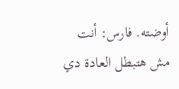أوضته. فارس: أنت مش هتبطل العادة دي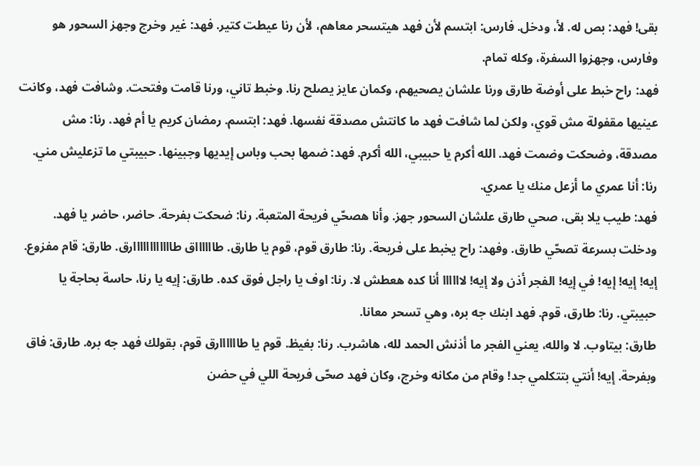بقى! فهد: بص له. لأ، ودخل. فارس: ابتسم لأن فهد هيتسحر معاهم، لأن رنا عيطت كتير. فهد: غير وخرج وجهز السحور هو وفارس، وجهزوا السفرة، وكله تمام.
فهد: راح خبط على أوضة طارق ورنا علشان يصحيهم، وكمان عايز يصلح رنا. وخبط تاني، ورنا قامت وفتحت. وشافت فهد، وكانت عينيها مقفولة مش قوي، ولكن لما شافت فهد ما كانتش مصدقة نفسها. فهد: ابتسم. رمضان كريم يا أم فهد. رنا: مش مصدقة، وضحكت وضمت فهد. الله أكرم يا حبيبي، الله أكرم. فهد: ضمها بحب وباس إيديها وجبينها. حبيبتي ما تزعليش مني. رنا: أنا عمري ما أزعل منك يا عمري.
فهد: طيب يلا بقى، صحي طارق علشان السحور جهز. وأنا هصحّي فريحة المتعبة. رنا: ضحكت بفرحة. حاضر، حاضر يا فهد. ودخلت بسرعة تصحّي طارق. وفهد: راح يخبط على فريحة. رنا: طارق قوم، قوم يا طارق. طااااااق طاااااااااااارق. طارق: قام مفزوع. إيه! إيه! إيه! في إيه! الفجر أذن ولا إيه! لاااااا أنا كده هعطش لا. رنا: اوف يا راجل فوق كده. طارق: إيه يا رنا، حاسة بحاجة يا حبيبتي. رنا: طارق، قوم. فهد ابنك جه بره، وهي تسحر معانا.
طارق: بيتاوب. لا والله، يعني الفجر ما أذنش الحمد لله، هاشرب. رنا: بغيظ. قوم يا طاااااارق قوم، بقولك فهد جه بره. طارق: فاق وبفرحة. إيه! أنتي بتتكلمي جد! وقام من مكانه وخرج، وكان فهد صحّى فريحة اللي في حضن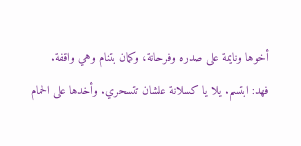أخوها ونايمة على صدره وفرحانة، وكمان بتنام وهي واقفة.
فهد: ابتسم. يلا يا كسلانة علشان تتسحري. وأخدها على الحمام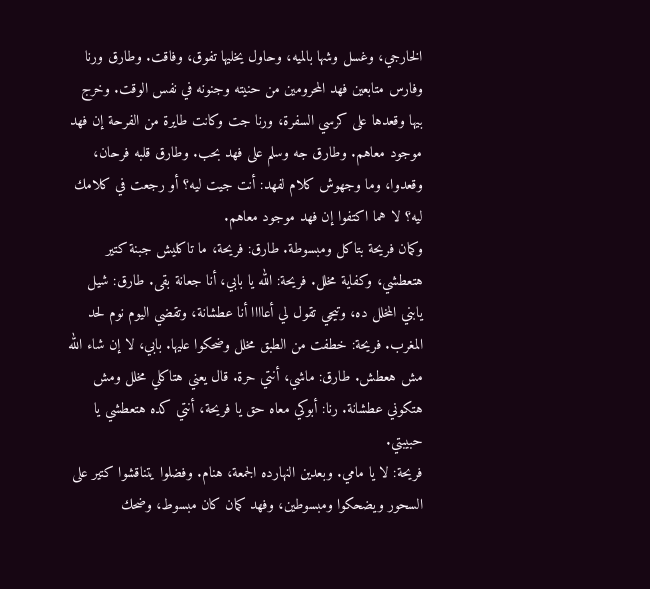الخارجي، وغسل وشها بالميه، وحاول يخليها تفوق، وفاقت. وطارق ورنا وفارس متابعين فهد المحرومين من حنيته وجنونه في نفس الوقت. وخرج بيها وقعدها على كرسي السفرة، ورنا جت وكانت طايرة من الفرحة إن فهد موجود معاهم. وطارق جه وسلم على فهد بحب. وطارق قلبه فرحان، وقعدوا، وما وجهوش كلام لفهد: أنت جيت ليه؟ أو رجعت في كلامك ليه؟ لا هما اكتفوا إن فهد موجود معاهم.
وكمان فريحة بتاكل ومبسوطة. طارق: فريحة، ما تاكليش جبنة كتير هتعطشي، وكفاية مخلل. فريحة: الله يا بابي، أنا جعانة بقى. طارق: شيل يابني المخلل ده، وتيجي تقول لي أعاااا أنا عطشانة، وتقضي اليوم نوم لحد المغرب. فريحة: خطفت من الطبق مخلل وضحكوا عليها. بابي، لا إن شاء الله مش هعطش. طارق: ماشي، أنتي حرة. قال يعني هتاكلي مخلل ومش هتكوني عطشانة. رنا: أبوكي معاه حق يا فريحة، أنتي كده هتعطشي يا حبيبتي.
فريحة: لا يا مامي. وبعدين النهارده الجمعة، هنام. وفضلوا يتناقشوا كتير على السحور ويضحكوا ومبسوطين، وفهد كمان كان مبسوط، وضحك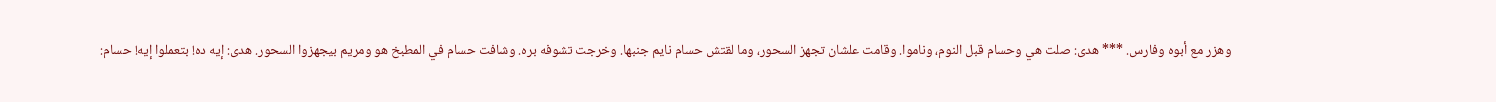وهزر مع أبوه وفارس. *** هدى: صلت هي وحسام قبل النوم، وناموا. وقامت علشان تجهز السحور، وما لقتش حسام نايم جنبها. وخرجت تشوفه بره. وشافت حسام في المطبخ هو ومريم بيجهزوا السحور. هدى: إيه ده! بتعملوا إيه! حسام: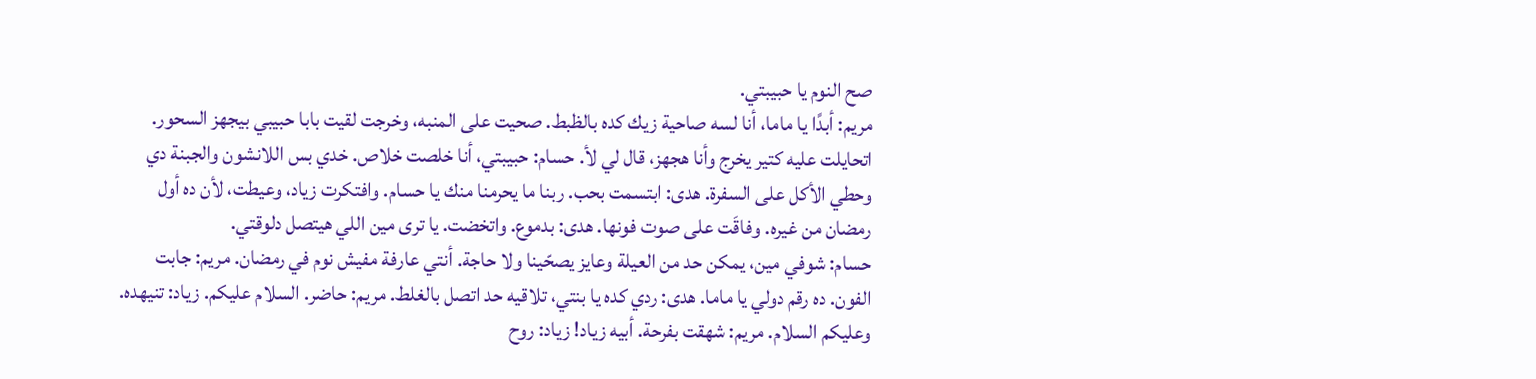صح النوم يا حبيبتي.
مريم: أبدًا يا ماما، أنا لسه صاحية زيك كده بالظبط. صحيت على المنبه، وخرجت لقيت بابا حبيبي بيجهز السحور. اتحايلت عليه كتير يخرج وأنا هجهز، قال لي لأ. حسام: حبيبتي، أنا خلصت خلاص. خدي بس اللانشون والجبنة دي وحطي الأكل على السفرة. هدى: ابتسمت بحب. ربنا ما يحرمنا منك يا حسام. وافتكرت زياد، وعيطت، لأن ده أول رمضان من غيره. وفاقَت على صوت فونها. هدى: بدموع. واتخضت. يا ترى مين اللي هيتصل دلوقتي.
حسام: شوفي مين، يمكن حد من العيلة وعايز يصحّينا ولا حاجة. أنتي عارفة مفيش نوم في رمضان. مريم: جابت الفون. ده رقم دولي يا ماما. هدى: ردي كده يا بنتي، تلاقيه حد اتصل بالغلط. مريم: حاضر. السلام عليكم. زياد: تنيهده. وعليكم السلام. مريم: شهقت بفرحة. أبيه زياد! زياد: روح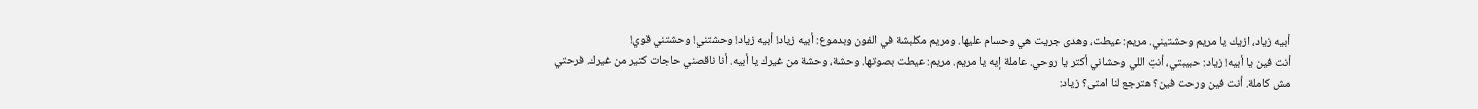أبيه زياد، ازيك يا مريم وحشتيني. مريم: عيطت، وهدى جريت هي وحسام عليها. ومريم مكلبشة في الفون وبدموع: أبيه زياد! أبيه زياد! وحشتني! وحشتني قوي!
أنت فين يا أبيه! زياد: حبيبتي، أنتِ اللي وحشاني أكتر يا روحي. عاملة إيه يا مريم. مريم: عيطت بصوتها. وحشة، وحشة من غيرك يا أبيه. أنا ناقصني حاجات كتير من غيرك. فرحتي مش كاملة. أنت فين ورحت فين؟ هترجع لنا امتى؟ زياد: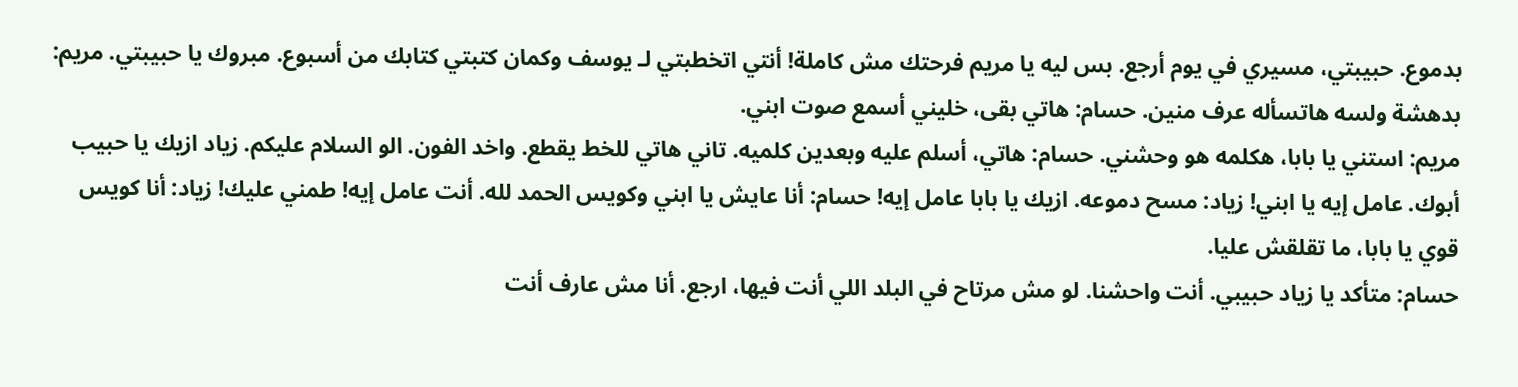بدموع. حبيبتي، مسيري في يوم أرجع. بس ليه يا مريم فرحتك مش كاملة! أنتي اتخطبتي لـ يوسف وكمان كتبتي كتابك من أسبوع. مبروك يا حبيبتي. مريم: بدهشة ولسه هاتسأله عرف منين. حسام: هاتي بقى، خليني أسمع صوت ابني.
مريم: استني يا بابا، هكلمه هو وحشني. حسام: هاتي، أسلم عليه وبعدين كلميه. تاني هاتي للخط يقطع. واخد الفون. الو السلام عليكم. زياد ازيك يا حبيب أبوك. عامل إيه يا ابني! زياد: مسح دموعه. ازيك يا بابا عامل إيه! حسام: أنا عايش يا ابني وكويس الحمد لله. أنت عامل إيه! طمني عليك! زياد: أنا كويس قوي يا بابا، ما تقلقش عليا.
حسام: متأكد يا زياد حبيبي. أنت واحشنا. لو مش مرتاح في البلد اللي أنت فيها، ارجع. أنا مش عارف أنت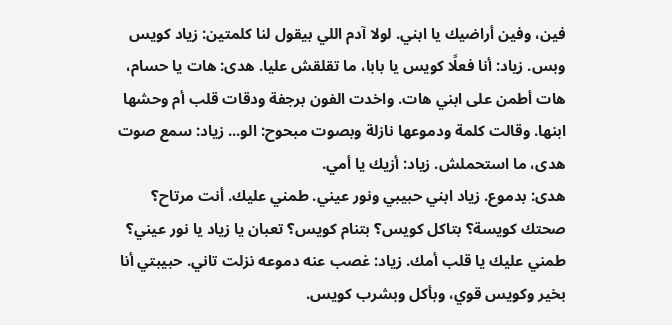فين، وفين أراضيك يا ابني. لولا آدم اللي بيقول لنا كلمتين: زياد كويس وبس. زياد: أنا فعلًا كويس يا بابا، ما تقلقش عليا. هدى: هات يا حسام، هات أطمن على ابني هات. واخدت الفون برجفة ودقات قلب أم وحشها ابنها. وقالت كلمة ودموعها نازلة وبصوت مبحوح: الو... زياد: سمع صوت هدى، ما استحملش. زياد: أزيك يا أمي.
هدى: بدموع. زياد ابني حبيبي ونور عيني. طمني عليك. أنت مرتاح؟ صحتك كويسة؟ بتاكل كويس؟ بتنام كويس؟ تعبان يا زياد يا نور عيني؟ طمني عليك يا قلب أمك. زياد: غصب عنه دموعه نزلت تاني. حبيبتي أنا بخير وكويس قوي، وبأكل وبشرب كويس.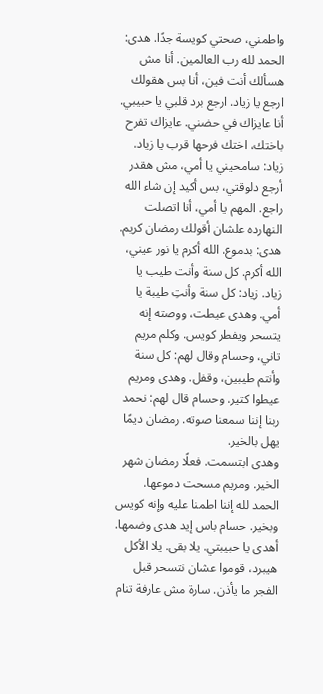واطمني، صحتي كويسة جدًا. هدى: الحمد لله رب العالمين. أنا مش هسألك أنت فين، أنا بس هقولك ارجع يا زياد. ارجع برد قلبي يا حبيبي. أنا عايزاك في حضني. عايزاك تفرح باختك، اختك فرحها قرب يا زياد.
زياد: سامحيني يا أمي، مش هقدر أرجع دلوقتي، بس أكيد إن شاء الله راجع. المهم يا أمي، أنا اتصلت النهارده علشان أقولك رمضان كريم. هدى: بدموع. الله أكرم يا نور عيني، الله أكرم. كل سنة وأنت طيب يا زياد. زياد: كل سنة وأنتِ طيبة يا أمي. وهدى عيطت، ووصته إنه يتسحر ويفطر كويس. وكلم مريم تاني، وحسام وقال لهم: كل سنة وأنتم طيبين، وقفل. وهدى ومريم عيطوا كتير. وحسام قال لهم: نحمد ربنا إننا سمعنا صوته. رمضان ديمًا يهل بالخير.
وهدى ابتسمت. فعلًا رمضان شهر الخير. ومريم مسحت دموعها. الحمد لله إننا اطمنا عليه وإنه كويس وبخير. حسام باس إيد هدى وضمها. أهدى يا حبيبتي. يلا بقى. يلا الأكل هيبرد، قوموا عشان نتسحر قبل الفجر ما يأذن. سارة مش عارفة تنام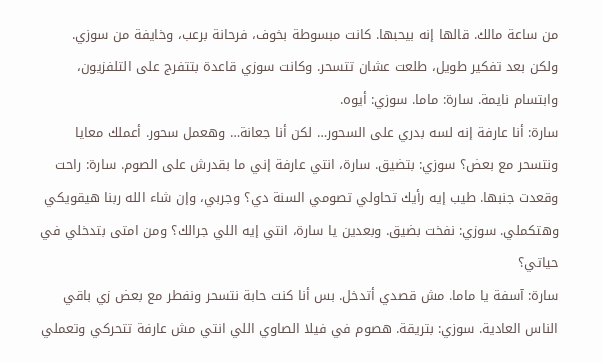من ساعة مالك. قالها إنه بيحبها. كانت مبسوطة بخوف، فرحانة برعب، وخايفة من سوزي. ولكن بعد تفكير طويل، طلعت عشان تتسحر. وكانت سوزي قاعدة بتتفرج على التلفزيون، وابتسام نايمة. سارة: ماما. سوزي: أيوه.
سارة: أنا عارفة إنه لسه بدري على السحور… لكن أنا جعانة… وهعمل سحور. أعملك معايا ونتسحر مع بعض؟ سوزي: بتضيق. سارة، انتي عارفة إني ما بقدرش على الصوم. سارة: راحت وقعدت جنبها. طيب إيه رأيك تحاولي تصومي السنة دي؟ وجربي، وإن شاء الله ربنا هيقويكي وهتكملي. سوزي: نفخت بضيق. وبعدين يا سارة، انتي إيه اللي جرالك؟ ومن امتى بتدخلي في حياتي؟
سارة: آسفة يا ماما. مش قصدي أتدخل. بس أنا كنت حابة نتسحر ونفطر مع بعض زي باقي الناس العادية. سوزي: بتريقة. هصوم في فيلا الصاوي اللي انتي مش عارفة تتحركي وتعملي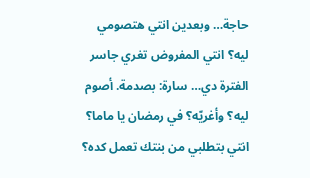حاجة… وبعدين انتي هتصومي ليه؟ انتي المفروض تغري جاسر الفترة دي… سارة: بصدمة. أصوم ليه؟ وأغريّه؟ في رمضان يا ماما؟ انتي بتطلبي من بنتك تعمل كده؟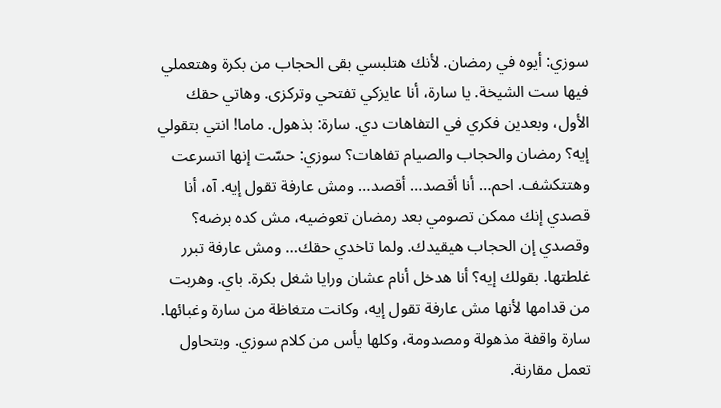سوزي: أيوه في رمضان. لأنك هتلبسي بقى الحجاب من بكرة وهتعملي فيها ست الشيخة. يا سارة، أنا عايزكي تفتحي وتركزى. وهاتي حقك الأول، وبعدين فكري في التفاهات دي. سارة: بذهول. ماما! انتي بتقولي إيه؟ رمضان والحجاب والصيام تفاهات؟ سوزي: حسّت إنها اتسرعت وهتتكشف. احم… أنا أقصد… أقصد… ومش عارفة تقول إيه. آه، أنا قصدي إنك ممكن تصومي بعد رمضان تعوضيه، مش كده برضه؟
وقصدي إن الحجاب هيقيدك. ولما تاخدي حقك… ومش عارفة تبرر غلطتها. بقولك إيه؟ أنا هدخل أنام عشان ورايا شغل بكرة. باي. وهربت من قدامها لأنها مش عارفة تقول إيه، وكانت متغاظة من سارة وغبائها.
سارة واقفة مذهولة ومصدومة، وكلها يأس من كلام سوزي. وبتحاول تعمل مقارنة.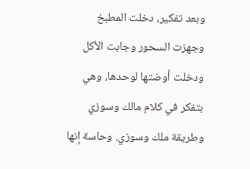وبعد تفكير، دخلت المطبخ وجهزت السحور وجابت الأكل ودخلت أوضتها لوحدها، وهي بتفكر في كلام مالك وسوزي وطريقة ملك وسوزي. وحاسة إنها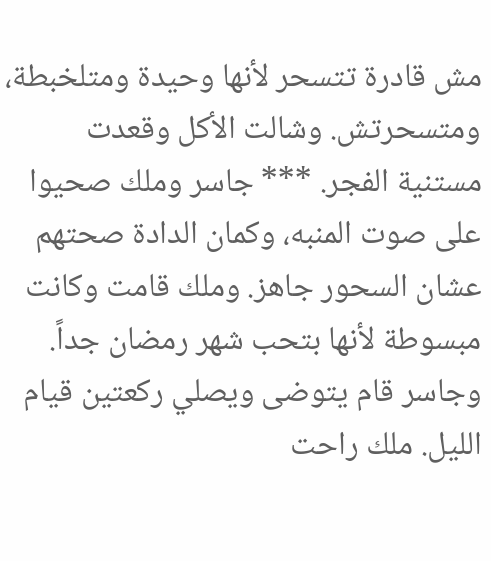مش قادرة تتسحر لأنها وحيدة ومتلخبطة، ومتسحرتش. وشالت الأكل وقعدت مستنية الفجر. *** جاسر وملك صحيوا على صوت المنبه، وكمان الدادة صحتهم عشان السحور جاهز. وملك قامت وكانت مبسوطة لأنها بتحب شهر رمضان جداً.
وجاسر قام يتوضى ويصلي ركعتين قيام الليل. ملك راحت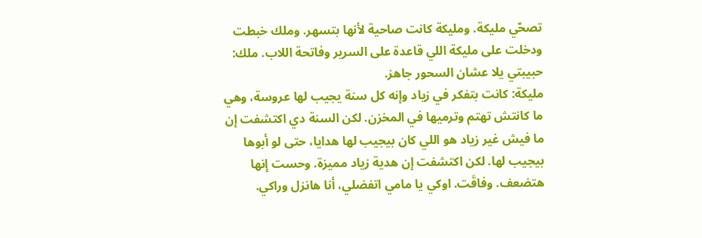تصحّي مليكة. ومليكة كانت صاحية لأنها بتسهر. وملك خبطت ودخلت على مليكة اللي قاعدة على السرير وفاتحة اللاب. ملك: حبيبتي يلا عشان السحور جاهز.
مليكة: كانت بتفكر في زياد وإنه كل سنة يجيب لها عروسة، وهي ما كانتش تهتم وترميها في المخزن. لكن السنة دي اكتشفت إن ما فيش غير زياد هو اللي كان بيجيب لها هدايا، حتى لو أبوها بيجيب لها. لكن اكتشفت إن هدية زياد مميزة. وحست إنها هتضعف. وفاقَت. اوكي يا مامي اتفضلي، أنا هانزل وراكي.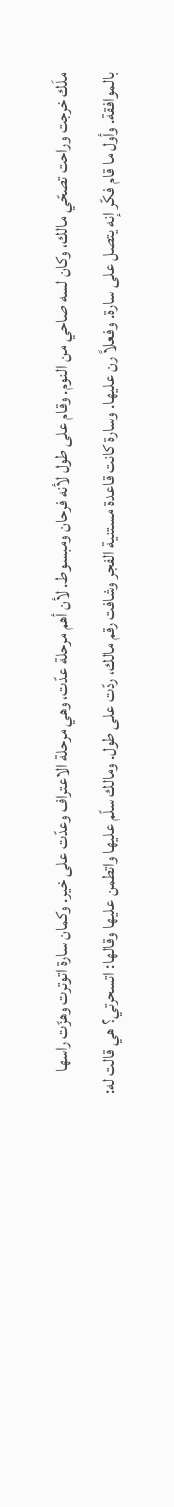ملَك خرجت وراحت تصحّي مالك، وكان لسه صاحي من النوم. وقام على طول لأنه فرحان ومبسوط. لأن أهم مرحلة عدّت، وهي مرحلة الاعتراف وعدّت على خير. وكمان سارة اتوترت وهزّت راسها بالموافقة. وأول ما قام فكّر إنه يتصل على سارة. وفعلاً رن عليها. وسارة كانت قاعدة مستنية الفجر وشافت رقم مالك، ردّت على طول. ومالك سلّم عليها واتطمن عليها وقالها: اتسحرتي؟ هي قالت له: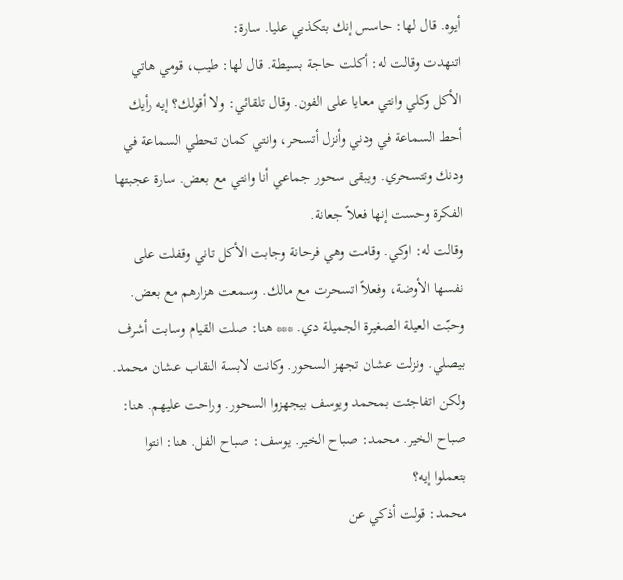أيوه. قال لها: حاسس إنك بتكذبي عليا. سارة:
اتنهدت وقالت له: أكلت حاجة بسيطة. قال لها: طيب، قومي هاتي الأكل وكلي وانتي معايا على الفون. وقال تلقائي: ولا أقولك؟ إيه رأيك أحط السماعة في ودني وأنزل أتسحر، وانتي كمان تحطي السماعة في ودنك وتتسحري. ويبقى سحور جماعي أنا وانتي مع بعض. سارة عجبتها الفكرة وحست إنها فعلاً جعانة.
وقالت له: اوكي. وقامت وهي فرحانة وجابت الأكل تاني وقفلت على نفسها الأوضة، وفعلاً اتسحرت مع مالك. وسمعت هزارهم مع بعض. وحبّت العيلة الصغيرة الجميلة دي. *** هنا: صلت القيام وسابت أشرف بيصلي. ونزلت عشان تجهز السحور. وكانت لابسة النقاب عشان محمد. ولكن اتفاجئت بمحمد ويوسف بيجهزوا السحور. وراحت عليهم. هنا: صباح الخير. محمد: صباح الخير. يوسف: صباح الفل. هنا: انتوا بتعملوا إيه؟
محمد: قولت أذكي عن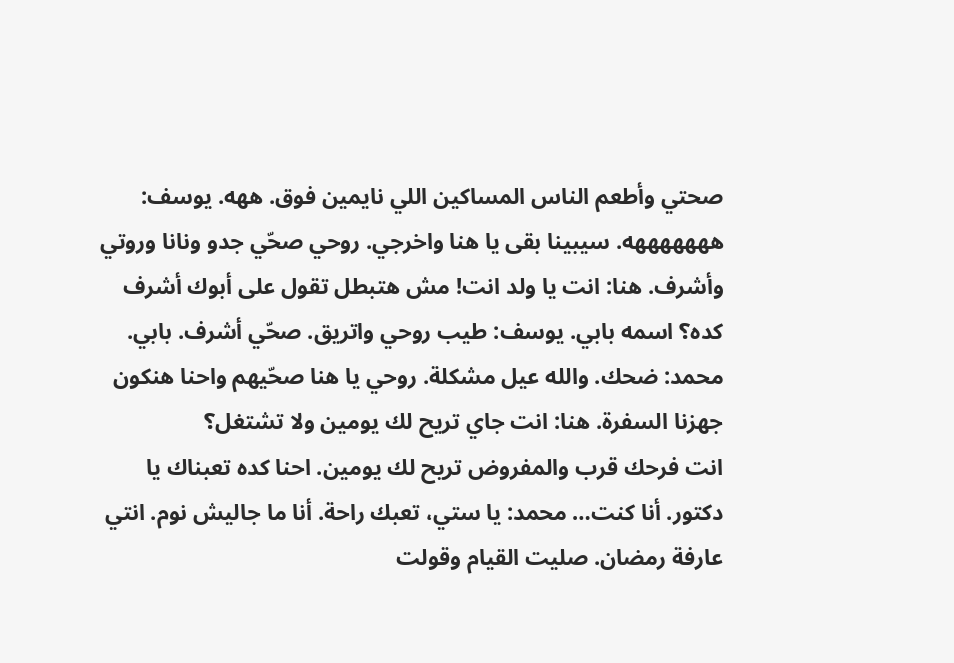صحتي وأطعم الناس المساكين اللي نايمين فوق. ههه. يوسف: هههههههه. سيبينا بقى يا هنا واخرجي. روحي صحّي جدو ونانا وروتي وأشرف. هنا: انت يا ولد انت! مش هتبطل تقول على أبوك أشرف كده؟ اسمه بابي. يوسف: طيب روحي واتريق. صحّي أشرف. بابي. محمد: ضحك. والله عيل مشكلة. روحي يا هنا صحّيهم واحنا هنكون جهزنا السفرة. هنا: انت جاي تريح لك يومين ولا تشتغل؟
انت فرحك قرب والمفروض تريح لك يومين. احنا كده تعبناك يا دكتور. أنا كنت… محمد: يا ستي، تعبك راحة. أنا ما جاليش نوم. انتي عارفة رمضان. صليت القيام وقولت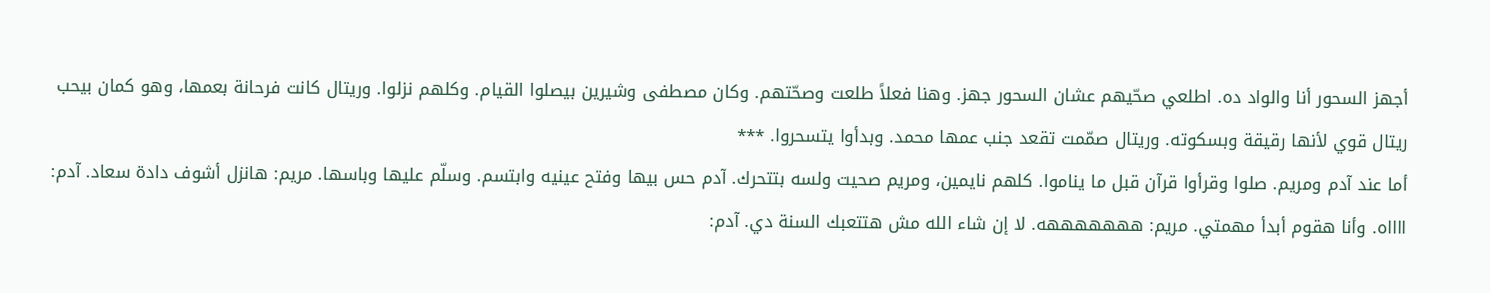أجهز السحور أنا والواد ده. اطلعي صحّيهم عشان السحور جهز. وهنا فعلاً طلعت وصحّتهم. وكان مصطفى وشيرين بيصلوا القيام. وكلهم نزلوا. وريتال كانت فرحانة بعمها، وهو كمان بيحب ريتال قوي لأنها رقيقة وبسكوته. وريتال صمّمت تقعد جنب عمها محمد. وبدأوا يتسحروا. ***
أما عند آدم ومريم. صلوا وقرأوا قرآن قبل ما يناموا. كلهم نايمين، ومريم صحيت ولسه بتتحرك. آدم حس بيها وفتح عينيه وابتسم. وسلّم عليها وباسها. مريم: هانزل أشوف دادة سعاد. آدم: ااااه. وأنا هقوم أبدأ مهمتي. مريم: هههههههه. لا إن شاء الله مش هتتعبك السنة دي. آدم: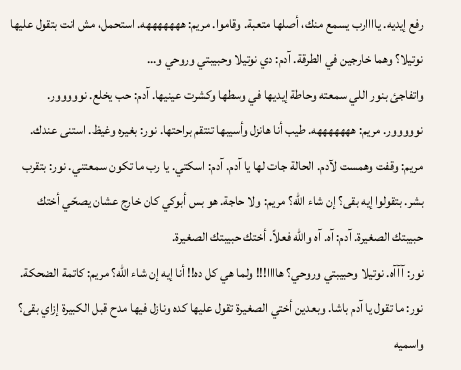رفع إيديه. ياااارب يسمع منك، أصلها متعبة. وقاموا. مريم: هههههههه. استحمل، مش انت بتقول عليها نوتيلا؟ وهما خارجين في الطرقة. آدم: دي نوتيلا وحبيبتي وروحي و…
واتفاجئ بنور اللي سمعته وحاطة إيديها في وسطها وكشرت عينيها. آدم: حب يخلع. نووووور. نووووور. مريم: هههههههه. طيب أنا هانزل وأسيبها تنتقم براحتها. نور: بغيره وغيظ. استنى عندك. مريم: وقفت وهمست لآدم. الحالة جات لها يا آدم. آدم: اسكتي. يا رب ما تكون سمعتني. نور: بتقرب بشر. بتقولوا إيه بقى؟ إن شاء الله؟ مريم: ولا حاجة. هو بس أبوكي كان خارج عشان يصحّي أختك حبيبتك الصغيرة. آدم: آه. آه والله فعلاً. أختك حبيبتك الصغيرة.
نور: آآآه. نوتيلا وحبيبتي وروحي؟ هاااا!!! ولما هي كل ده!! أنا إيه إن شاء الله؟ مريم: كاتمة الضحكة. نور: ما تقول يا آدم باشا. وبعدين أختي الصغيرة تقول عليها كده ونازل فيها مدح قبل الكبيرة إزاي بقى؟ واسميه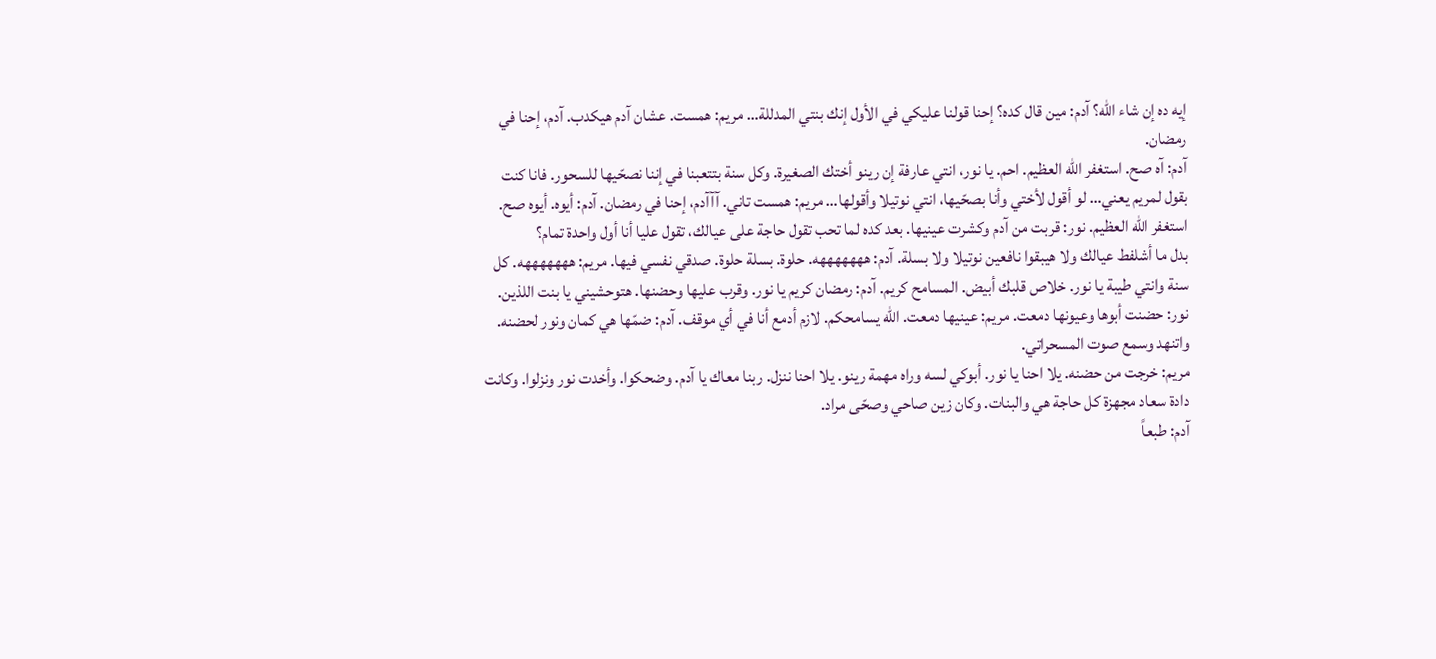إيه ده إن شاء الله؟ آدم: مين قال كده؟ إحنا قولنا عليكي في الأول إنك بنتي المدللة… مريم: همست. عشان آدم هيكدب. آدم، إحنا في رمضان.
آدم: آه صح. استغفر الله العظيم. احم. يا نور، انتي عارفة إن رينو أختك الصغيرة. وكل سنة بتتعبنا في إننا نصحّيها للسحور. فانا كنت بقول لمريم يعني… لو أقول لأختي وأنا بصحّيها، انتي نوتيلا وأقولها… مريم: همست تاني. آآآدم، إحنا في رمضان. آدم: أيوه. أيوه صح. استغفر الله العظيم. نور: قربت من آدم وكشرت عينيها. بعد كده لما تحب تقول حاجة على عيالك، تقول عليا أنا أول واحدة تمام؟
بدل ما أشلفط عيالك ولا هيبقوا نافعين نوتيلا ولا بسلة. آدم: هههههههه. حلوة. بسلة حلوة. صدقي نفسي فيها. مريم: هههههههه. كل سنة وانتي طيبة يا نور. خلاص قلبك أبيض. المسامح كريم. آدم: رمضان كريم يا نور. وقرب عليها وحضنها. هتوحشيني يا بنت اللذين. نور: حضنت أبوها وعيونها دمعت. مريم: عينيها دمعت. الله يسامحكم. لازم أدمع أنا في أي موقف. آدم: ضمّها هي كمان ونور لحضنه. واتنهد وسمع صوت المسحراتي.
مريم: خرجت من حضنه. يلا احنا يا نور. أبوكي لسه وراه مهمة رينو. يلا احنا ننزل. ربنا معاك يا آدم. وضحكوا. وأخدت نور ونزلوا. وكانت دادة سعاد مجهزة كل حاجة هي والبنات. وكان زين صاحي وصحّى مراد.
آدم: طبعاً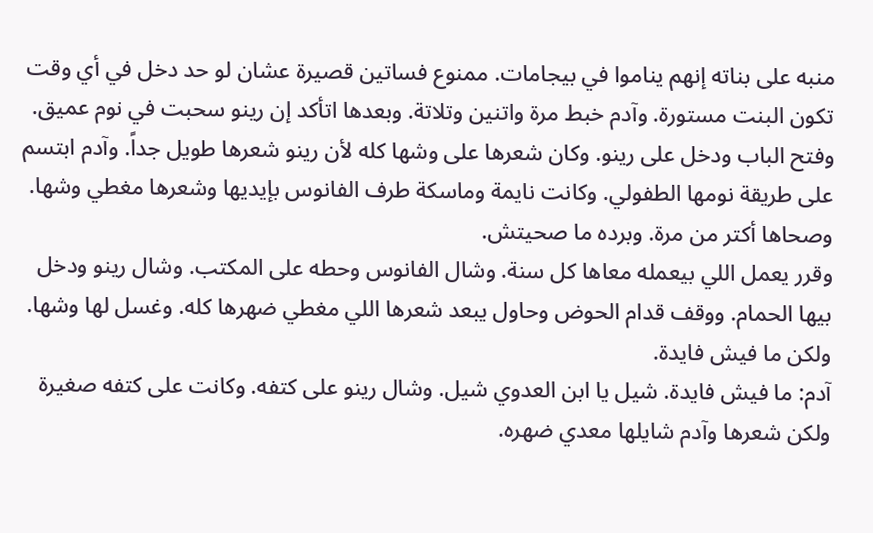منبه على بناته إنهم يناموا في بيجامات. ممنوع فساتين قصيرة عشان لو حد دخل في أي وقت تكون البنت مستورة. وآدم خبط مرة واتنين وتلاتة. وبعدها اتأكد إن رينو سحبت في نوم عميق. وفتح الباب ودخل على رينو. وكان شعرها على وشها كله لأن رينو شعرها طويل جداً. وآدم ابتسم على طريقة نومها الطفولي. وكانت نايمة وماسكة طرف الفانوس بإيديها وشعرها مغطي وشها. وصحاها أكتر من مرة. وبرده ما صحيتش.
وقرر يعمل اللي بيعمله معاها كل سنة. وشال الفانوس وحطه على المكتب. وشال رينو ودخل بيها الحمام. ووقف قدام الحوض وحاول يبعد شعرها اللي مغطي ضهرها كله. وغسل لها وشها. ولكن ما فيش فايدة.
آدم: ما فيش فايدة. شيل يا ابن العدوي شيل. وشال رينو على كتفه. وكانت على كتفه صغيرة ولكن شعرها وآدم شايلها معدي ضهره.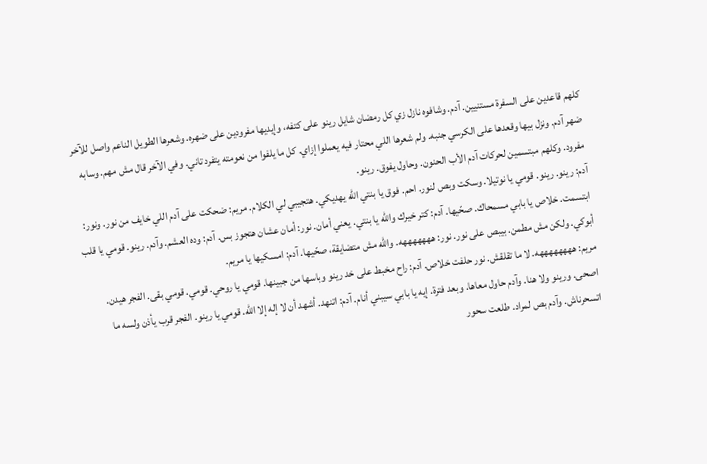كلهم قاعدين على السفرة مستنيين. آدم. وشافوه نازل زي كل رمضان شايل رينو على كتفه، وإيديها مفرودين على ضهره. وشعرها الطويل الناعم واصل للآخر ضهر آدم. ونزل بيها وقعدها على الكرسي جنبه. ولم شعرها اللي محتار فيه يعملوا إزاي. كل ما يلفوا من نعومته يتفرد تاني. وفي الآخر قال مش مهم. وسابه مفرود. وكلهم مبتسمين لحركات آدم الأب الحنون. وحاول يفوق. رينو.
آدم: رينو. رينو. قومي يا نوتيلا. وسكت وبص لنور. احم. فوق يا بنتي الله يهديكي. هتجيبي لي الكلام. مريم: ضحكت على آدم اللي خايف من نور. ونور: ابتسمت. خلاص يا بابي مسمحاك. صحّيها. آدم: كتر خيرك والله يا بنتي. يعني أمان. نور: أمان عشان هتجوز بس. آدم: وده العشم. وآدم. رينو. قومي يا قلب أبوكي. ولكن مش مطمن. بيبص على نور. نور: هههههههه. والله مش متضايقة، صحّيها. آدم: امسكيها يا مريم.
مريم: ههههههههه. لا ما تقلقش. نور حلفت خلاص. آدم: راح مخبط على خد رينو وباسها من جبينها. قومي يا روحي. قومي. قومي بقى. الفجر هيدن. اصحى. ورينو ولا هنا. وآدم حاول معاها. وبعد فترة. إيه يا بابي سيبني أنام. آدم: اتنهد. أشهد أن لا إله إلا الله. قومي يا رينو. الفجر قرب يأذن ولسه ما اتسحرناش. وآدم بص لمراد. طلعت سحور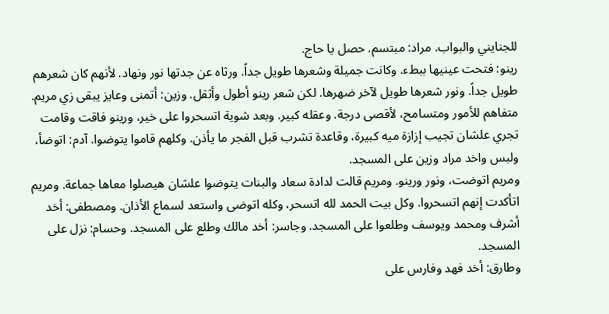للجنايني والبواب. مراد: مبتسم. حصل يا حاج.
رينو: فتحت عينيها ببطء. وكانت جميلة وشعرها طويل جداً. ورثاه عن جدتها نور ونهاد. لأنهم كان شعرهم طويل جداً. ونور شعرها طويل لآخر ضهرها. لكن شعر رينو أطول وأثقل. وزين: أتمنى وعايز يبقى زي مريم. متفاهم للأمور ومتسامح، لأقصى درجة. وعقله كبير. وبعد شوية اتسحروا على خير، ورينو فاقت وقامت تجري علشان تجيب إزازة ميه كبيرة، وقاعدة تشرب قبل الفجر ما يأذن. وكلهم قاموا يتوضوا. آدم: اتوضأ، ولبس واخد مراد وزين على المسجد.
ومريم اتوضت، ونور ورينو. ومريم قالت لدادة سعاد والبنات يتوضوا علشان هيصلوا معاها جماعة. ومريم اتأكدت إنهم اتسحروا. وكل بيت الحمد لله اتسحر، وكله اتوضى واستعد لسماع الأذان. ومصطفى: أخد أشرف ومحمد ويوسف وطلعوا على المسجد. وجاسر: أخد مالك وطلع على المسجد. وحسام: نزل على المسجد.
وطارق: أخد فهد وفارس على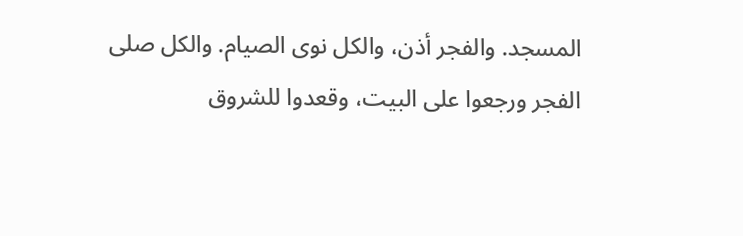المسجد. والفجر أذن، والكل نوى الصيام. والكل صلى الفجر ورجعوا على البيت، وقعدوا للشروق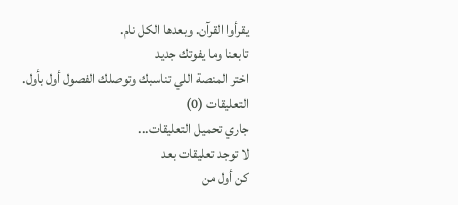يقرأوا القرآن. وبعدها الكل نام.
تابعنا وما يفوتك جديد
اختر المنصة اللي تناسبك وتوصلك الفصول أول بأول.
التعليقات (0)
جاري تحميل التعليقات...
لا توجد تعليقات بعد
كن أول من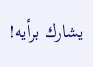يشارك برأيه!